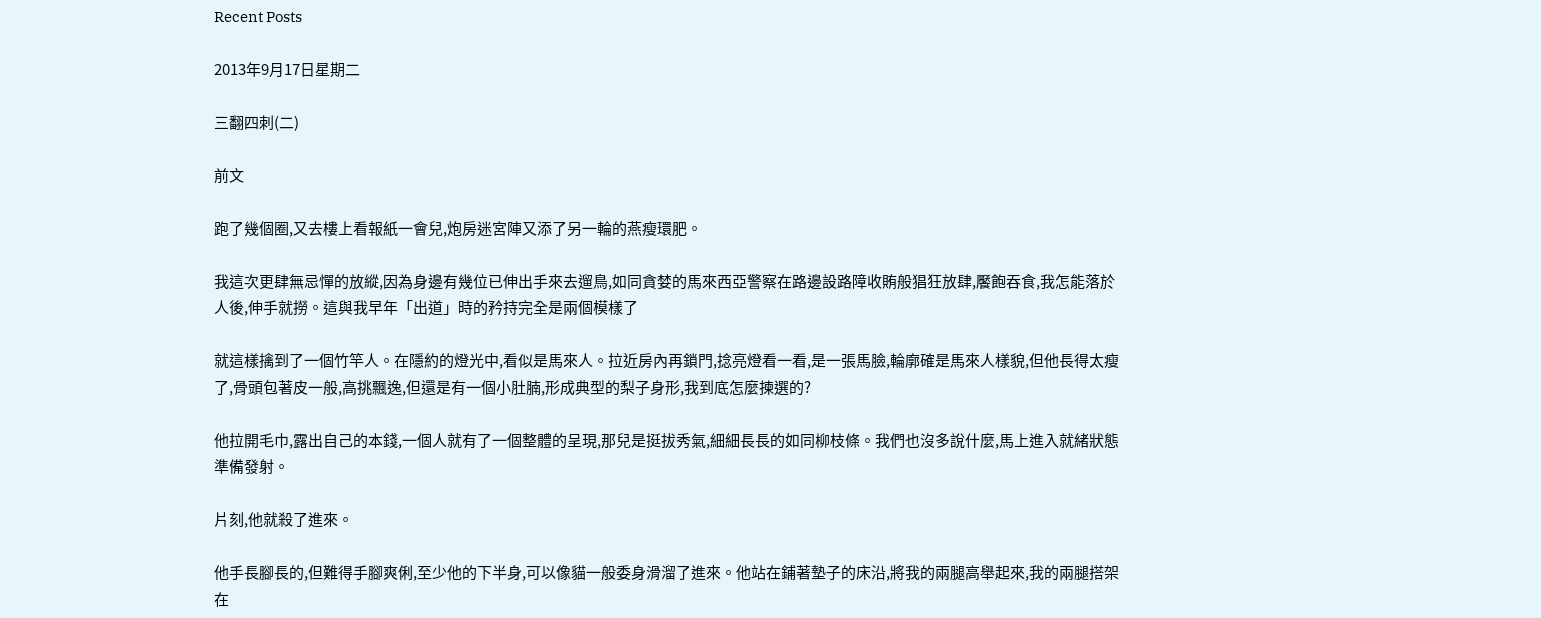Recent Posts

2013年9月17日星期二

三翻四刺(二)

前文

跑了幾個圈,又去樓上看報紙一會兒,炮房迷宮陣又添了另一輪的燕瘦環肥。

我這次更肆無忌憚的放縱,因為身邊有幾位已伸出手來去遛鳥,如同貪婪的馬來西亞警察在路邊設路障收賄般猖狂放肆,饜飽吞食,我怎能落於人後,伸手就撈。這與我早年「出道」時的矜持完全是兩個模樣了

就這樣擒到了一個竹竿人。在隱約的燈光中,看似是馬來人。拉近房內再鎖門,捻亮燈看一看,是一張馬臉,輪廓確是馬來人樣貌,但他長得太瘦了,骨頭包著皮一般,高挑飄逸,但還是有一個小肚腩,形成典型的梨子身形,我到底怎麼揀選的?

他拉開毛巾,露出自己的本錢,一個人就有了一個整體的呈現,那兒是挺拔秀氣,細細長長的如同柳枝條。我們也沒多說什麼,馬上進入就緒狀態準備發射。

片刻,他就殺了進來。

他手長腳長的,但難得手腳爽俐,至少他的下半身,可以像貓一般委身滑溜了進來。他站在鋪著墊子的床沿,將我的兩腿高舉起來,我的兩腿搭架在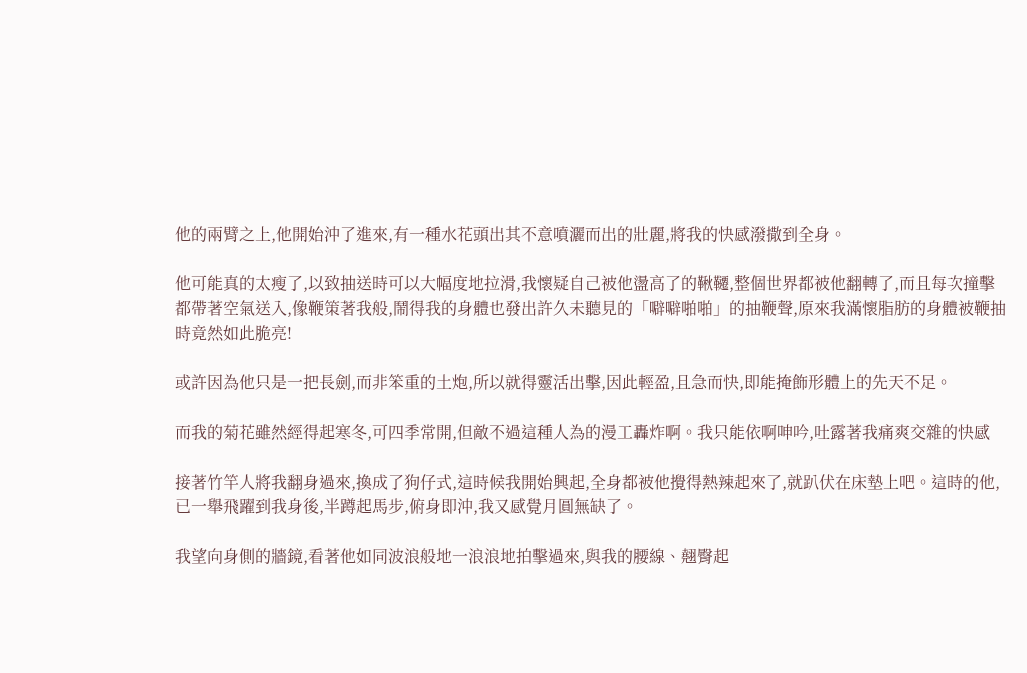他的兩臂之上,他開始沖了進來,有一種水花頭出其不意噴灑而出的壯麗,將我的快感潑撒到全身。

他可能真的太瘦了,以致抽送時可以大幅度地拉滑,我懷疑自己被他盪高了的鞦韆,整個世界都被他翻轉了,而且每次撞擊都帶著空氣送入,像鞭策著我般,鬧得我的身體也發出許久未聽見的「噼噼啪啪」的抽鞭聲,原來我滿懷脂肪的身體被鞭抽時竟然如此脆亮!

或許因為他只是一把長劍,而非笨重的土炮,所以就得靈活出擊,因此輕盈,且急而快,即能掩飾形體上的先天不足。

而我的菊花雖然經得起寒冬,可四季常開,但敵不過這種人為的漫工轟炸啊。我只能依啊呻吟,吐露著我痛爽交雜的快感

接著竹竿人將我翻身過來,換成了狗仔式,這時候我開始興起,全身都被他攪得熱辣起來了,就趴伏在床墊上吧。這時的他,已一舉飛躍到我身後,半蹲起馬步,俯身即沖,我又感覺月圓無缺了。

我望向身側的牆鏡,看著他如同波浪般地一浪浪地拍擊過來,與我的腰線、翹臀起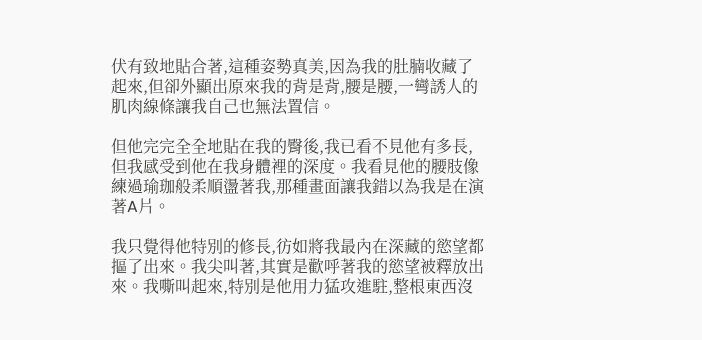伏有致地貼合著,這種姿勢真美,因為我的肚腩收藏了起來,但卻外顯出原來我的背是背,腰是腰,一彎誘人的肌肉線條讓我自己也無法置信。

但他完完全全地貼在我的臀後,我已看不見他有多長,但我感受到他在我身體裡的深度。我看見他的腰肢像練過瑜珈般柔順盪著我,那種畫面讓我錯以為我是在演著A片。

我只覺得他特別的修長,彷如將我最內在深藏的慾望都摳了出來。我尖叫著,其實是歡呼著我的慾望被釋放出來。我嘶叫起來,特別是他用力猛攻進駐,整根東西沒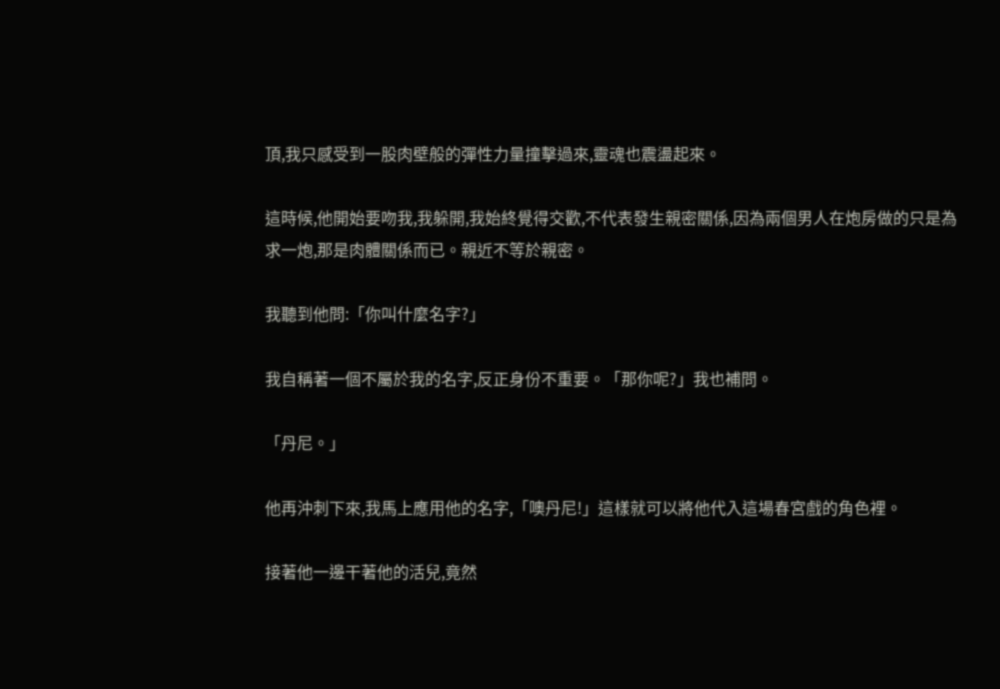頂,我只感受到一股肉壁般的彈性力量撞擊過來,靈魂也震盪起來。

這時候,他開始要吻我,我躲開,我始終覺得交歡,不代表發生親密關係,因為兩個男人在炮房做的只是為求一炮,那是肉體關係而已。親近不等於親密。

我聽到他問:「你叫什麼名字?」

我自稱著一個不屬於我的名字,反正身份不重要。「那你呢?」我也補問。

「丹尼。」

他再沖刺下來,我馬上應用他的名字,「噢丹尼!」這樣就可以將他代入這場春宮戲的角色裡。

接著他一邊干著他的活兒,竟然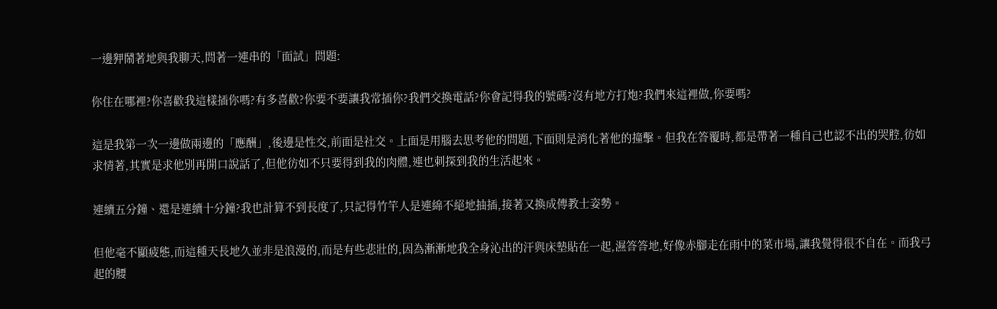一邊狎鬧著地與我聊天,問著一連串的「面試」問題:

你住在哪裡?你喜歡我這樣插你嗎?有多喜歡?你要不要讓我常插你?我們交換電話?你會記得我的號碼?沒有地方打炮?我們來這裡做,你要嗎?

這是我第一次一邊做兩邊的「應酬」,後邊是性交,前面是社交。上面是用腦去思考他的問題,下面則是消化著他的撞擊。但我在答覆時,都是帶著一種自己也認不出的哭腔,彷如求情著,其實是求他別再開口說話了,但他彷如不只要得到我的肉體,連也刺探到我的生活起來。

連續五分鐘、還是連續十分鐘?我也計算不到長度了,只記得竹竿人是連綿不絕地抽插,接著又換成傳教士姿勢。

但他毫不顯疲態,而這種天長地久並非是浪漫的,而是有些悲壯的,因為漸漸地我全身沁出的汗與床墊貼在一起,濕答答地,好像赤腳走在雨中的菜市場,讓我覺得很不自在。而我弓起的腰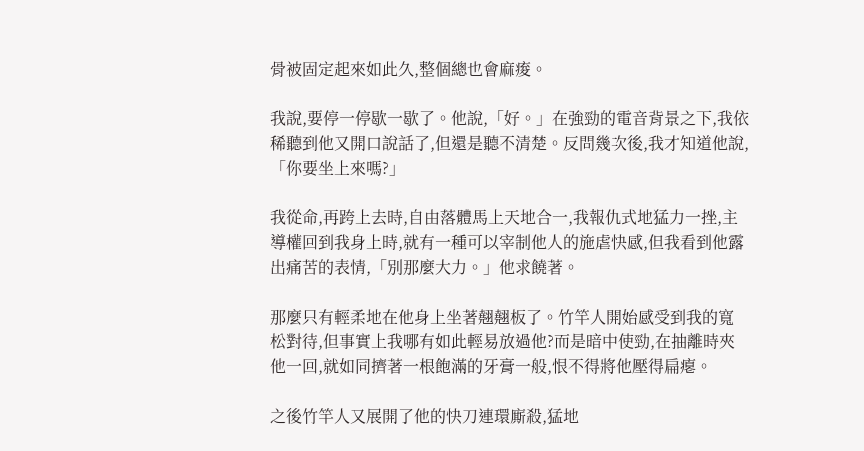骨被固定起來如此久,整個總也會麻痠。

我說,要停一停歇一歇了。他說,「好。」在強勁的電音背景之下,我依稀聽到他又開口說話了,但還是聽不清楚。反問幾次後,我才知道他說,「你要坐上來嗎?」

我從命,再跨上去時,自由落體馬上天地合一,我報仇式地猛力一挫,主導權回到我身上時,就有一種可以宰制他人的施虐快感,但我看到他露出痛苦的表情,「別那麼大力。」他求饒著。

那麼只有輕柔地在他身上坐著翹翹板了。竹竿人開始感受到我的寬松對待,但事實上我哪有如此輕易放過他?而是暗中使勁,在抽離時夾他一回,就如同擠著一根飽滿的牙膏一般,恨不得將他壓得扁瘪。

之後竹竿人又展開了他的快刀連環廝殺,猛地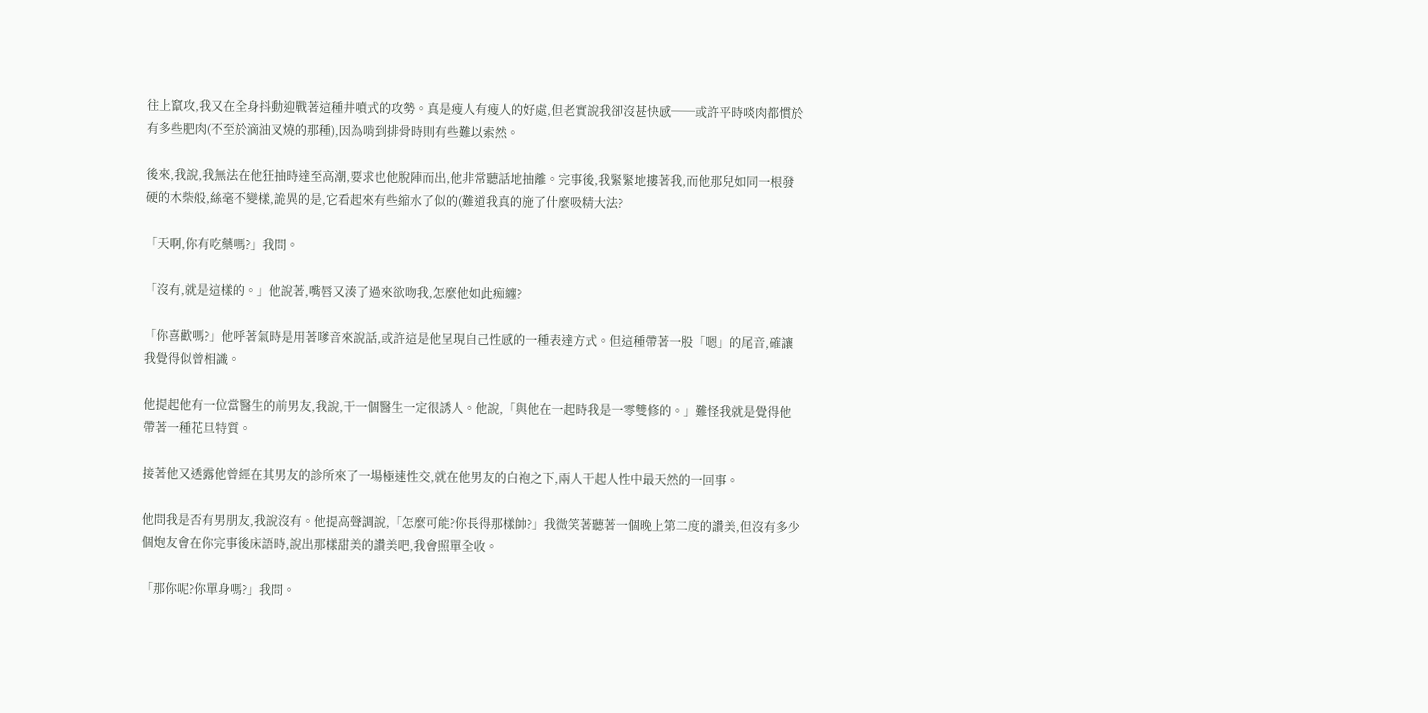往上竄攻,我又在全身抖動迎戰著這種井噴式的攻勢。真是瘦人有瘦人的好處,但老實說我卻沒甚快感──或許平時啖肉都慣於有多些肥肉(不至於滴油叉燒的那種),因為啃到排骨時則有些難以索然。

後來,我說,我無法在他狂抽時達至高潮,要求也他脫陣而出,他非常聽話地抽離。完事後,我緊緊地摟著我,而他那兒如同一根發硬的木柴般,絲毫不變樣,詭異的是,它看起來有些縮水了似的(難道我真的施了什麼吸精大法?

「天啊,你有吃藥嗎?」我問。

「沒有,就是這樣的。」他說著,嘴唇又湊了過來欲吻我,怎麼他如此痴纏?

「你喜歡嗎?」他呼著氣時是用著嗲音來說話,或許這是他呈現自己性感的一種表達方式。但這種帶著一股「嗯」的尾音,確讓我覺得似曾相識。

他提起他有一位當醫生的前男友,我說,干一個醫生一定很誘人。他說,「與他在一起時我是一零雙修的。」難怪我就是覺得他帶著一種花旦特質。

接著他又透露他曾經在其男友的診所來了一場極速性交,就在他男友的白袍之下,兩人干起人性中最天然的一回事。

他問我是否有男朋友,我說沒有。他提高聲調說,「怎麼可能?你長得那樣帥?」我微笑著聽著一個晚上第二度的讚美,但沒有多少個炮友會在你完事後床語時,說出那樣甜美的讚美吧,我會照單全收。

「那你呢?你單身嗎?」我問。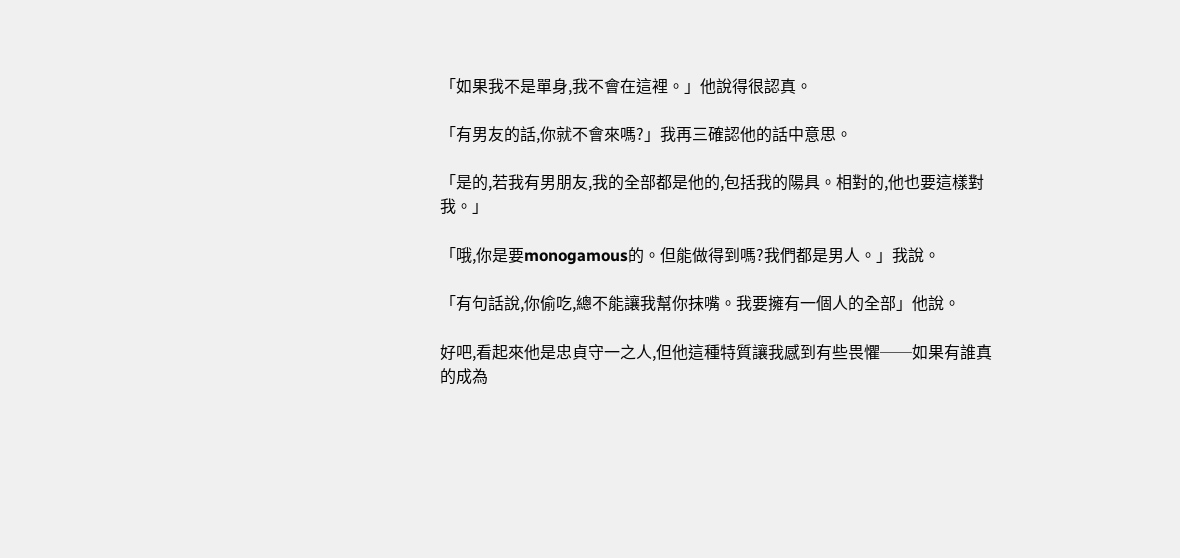「如果我不是單身,我不會在這裡。」他說得很認真。

「有男友的話,你就不會來嗎?」我再三確認他的話中意思。

「是的,若我有男朋友,我的全部都是他的,包括我的陽具。相對的,他也要這樣對我。」

「哦,你是要monogamous的。但能做得到嗎?我們都是男人。」我說。

「有句話說,你偷吃,總不能讓我幫你抹嘴。我要擁有一個人的全部」他說。

好吧,看起來他是忠貞守一之人,但他這種特質讓我感到有些畏懼──如果有誰真的成為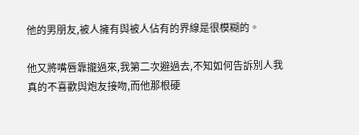他的男朋友,被人擁有與被人佔有的界線是很模糊的。

他又將嘴唇靠攏過來,我第二次避過去,不知如何告訴別人我真的不喜歡與炮友接吻,而他那根硬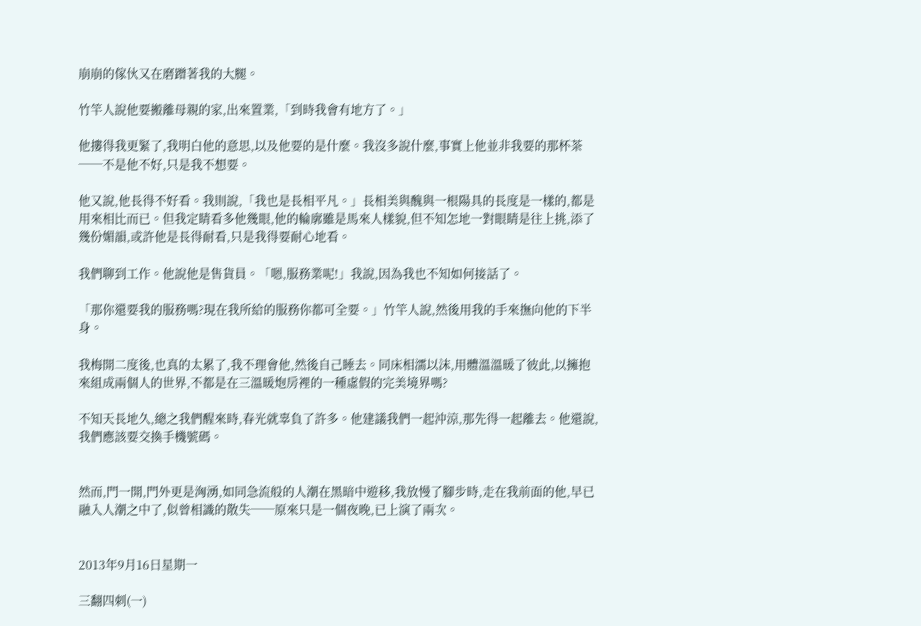崩崩的傢伙又在磨蹭著我的大腿。

竹竿人說他要搬離母親的家,出來置業,「到時我會有地方了。」

他摟得我更緊了,我明白他的意思,以及他要的是什麼。我沒多說什麼,事實上他並非我要的那杯茶──不是他不好,只是我不想要。

他又說,他長得不好看。我則說,「我也是長相平凡。」長相美與醜與一根陽具的長度是一樣的,都是用來相比而已。但我定睛看多他幾眼,他的輪廓雖是馬來人樣貌,但不知怎地一對眼睛是往上挑,添了幾份媚韻,或許他是長得耐看,只是我得要耐心地看。

我們聊到工作。他說他是售貨員。「嗯,服務業呢!」我說,因為我也不知如何接話了。

「那你還要我的服務嗎?現在我所給的服務你都可全要。」竹竿人說,然後用我的手來撫向他的下半身。

我梅開二度後,也真的太累了,我不理會他,然後自己睡去。同床相濡以沫,用體溫溫暖了彼此,以擁抱來組成兩個人的世界,不都是在三溫暖炮房裡的一種虛假的完美境界嗎?

不知天長地久,總之我們醒來時,春光就辜負了許多。他建議我們一起沖涼,那先得一起離去。他還說,我們應該要交換手機號碼。


然而,門一開,門外更是洶湧,如同急流般的人潮在黑暗中遊移,我放慢了腳步時,走在我前面的他,早已融入人潮之中了,似曾相識的散失──原來只是一個夜晚,已上演了兩次。


2013年9月16日星期一

三翻四刺(一)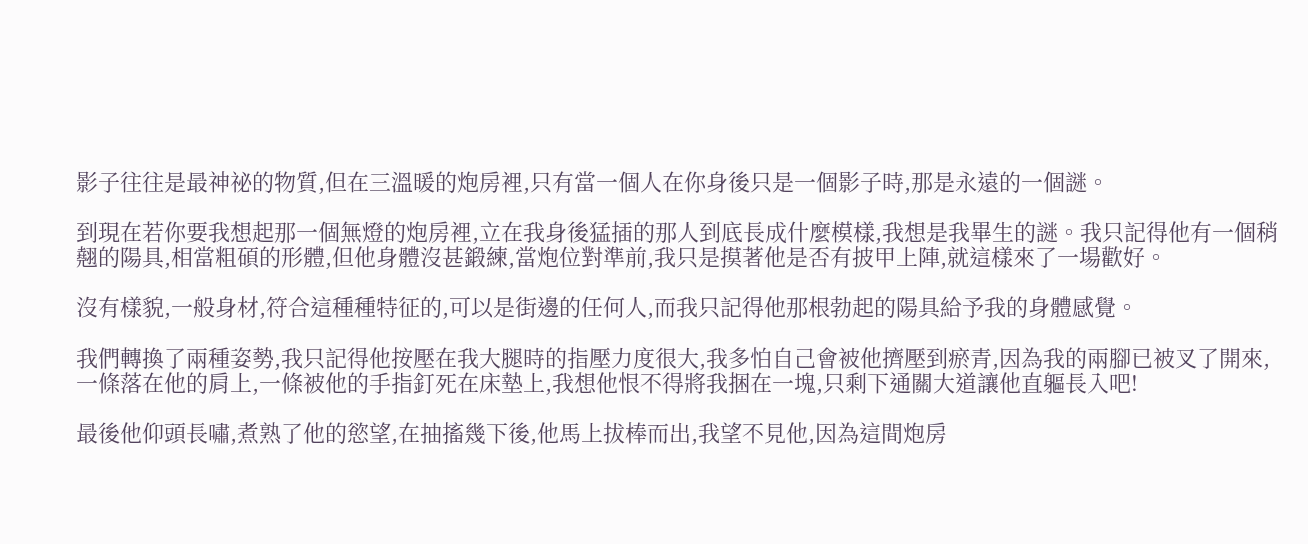影子往往是最神祕的物質,但在三溫暖的炮房裡,只有當一個人在你身後只是一個影子時,那是永遠的一個謎。

到現在若你要我想起那一個無燈的炮房裡,立在我身後猛插的那人到底長成什麼模樣,我想是我畢生的謎。我只記得他有一個稍翹的陽具,相當粗碩的形體,但他身體沒甚鍛練,當炮位對準前,我只是摸著他是否有披甲上陣,就這樣來了一場歡好。

沒有樣貌,一般身材,符合這種種特征的,可以是街邊的任何人,而我只記得他那根勃起的陽具給予我的身體感覺。

我們轉換了兩種姿勢,我只記得他按壓在我大腿時的指壓力度很大,我多怕自己會被他擠壓到瘀青,因為我的兩腳已被叉了開來,一條落在他的肩上,一條被他的手指釘死在床墊上,我想他恨不得將我捆在一塊,只剩下通關大道讓他直軀長入吧!

最後他仰頭長嘯,煮熟了他的慾望,在抽搐幾下後,他馬上拔棒而出,我望不見他,因為這間炮房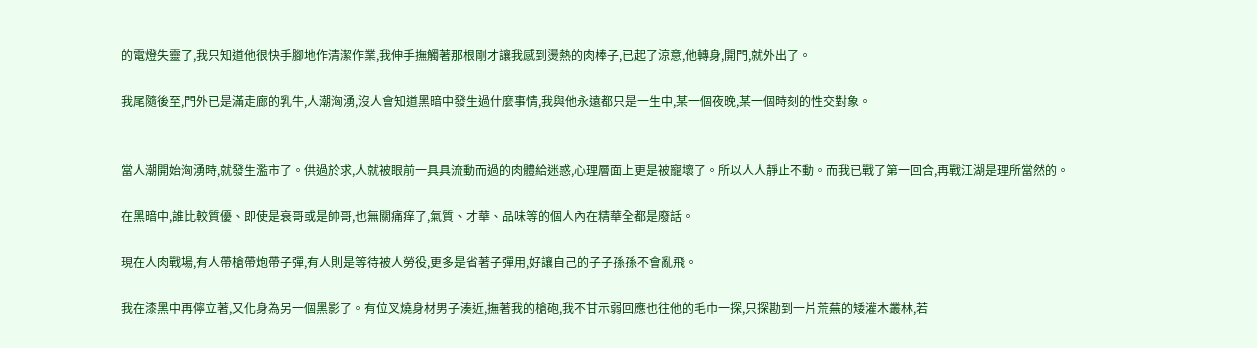的電燈失靈了,我只知道他很快手腳地作清潔作業,我伸手撫觸著那根剛才讓我感到燙熱的肉棒子,已起了涼意,他轉身,開門,就外出了。

我尾隨後至,門外已是滿走廊的乳牛,人潮洶湧,沒人會知道黑暗中發生過什麼事情,我與他永遠都只是一生中,某一個夜晚,某一個時刻的性交對象。


當人潮開始洶湧時,就發生濫市了。供過於求,人就被眼前一具具流動而過的肉體給迷惑,心理層面上更是被寵壞了。所以人人靜止不動。而我已戰了第一回合,再戰江湖是理所當然的。

在黑暗中,誰比較質優、即使是衰哥或是帥哥,也無關痛痒了,氣質、才華、品味等的個人內在精華全都是廢話。

現在人肉戰場,有人帶槍帶炮帶子彈,有人則是等待被人勞役,更多是省著子彈用,好讓自己的子子孫孫不會亂飛。

我在漆黑中再儜立著,又化身為另一個黑影了。有位叉燒身材男子湊近,撫著我的槍砲,我不甘示弱回應也往他的毛巾一探,只探勘到一片荒蕪的矮灌木叢林,若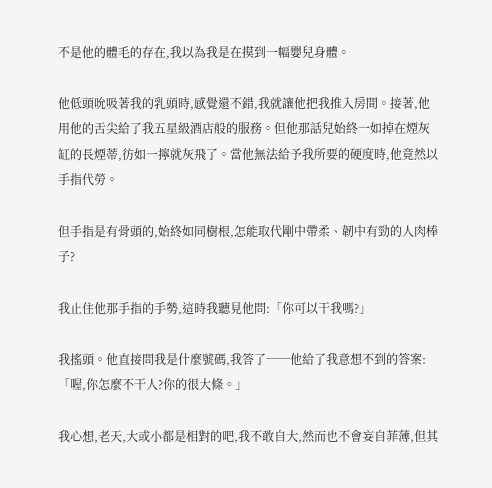不是他的體毛的存在,我以為我是在摸到一幅嬰兒身體。

他低頭吮吸著我的乳頭時,感覺還不錯,我就讓他把我推入房間。接著,他用他的舌尖給了我五星級酒店般的服務。但他那話兒始終一如掉在煙灰缸的長煙蒂,彷如一擰就灰飛了。當他無法給予我所要的硬度時,他竟然以手指代勞。

但手指是有骨頭的,始終如同樹根,怎能取代剛中帶柔、韌中有勁的人肉棒子?

我止住他那手指的手勢,這時我聽見他問:「你可以干我嗎?」

我搖頭。他直接問我是什麼號碼,我答了──他給了我意想不到的答案:「喔,你怎麼不干人?你的很大條。」

我心想,老天,大或小都是相對的吧,我不敢自大,然而也不會妄自菲薄,但其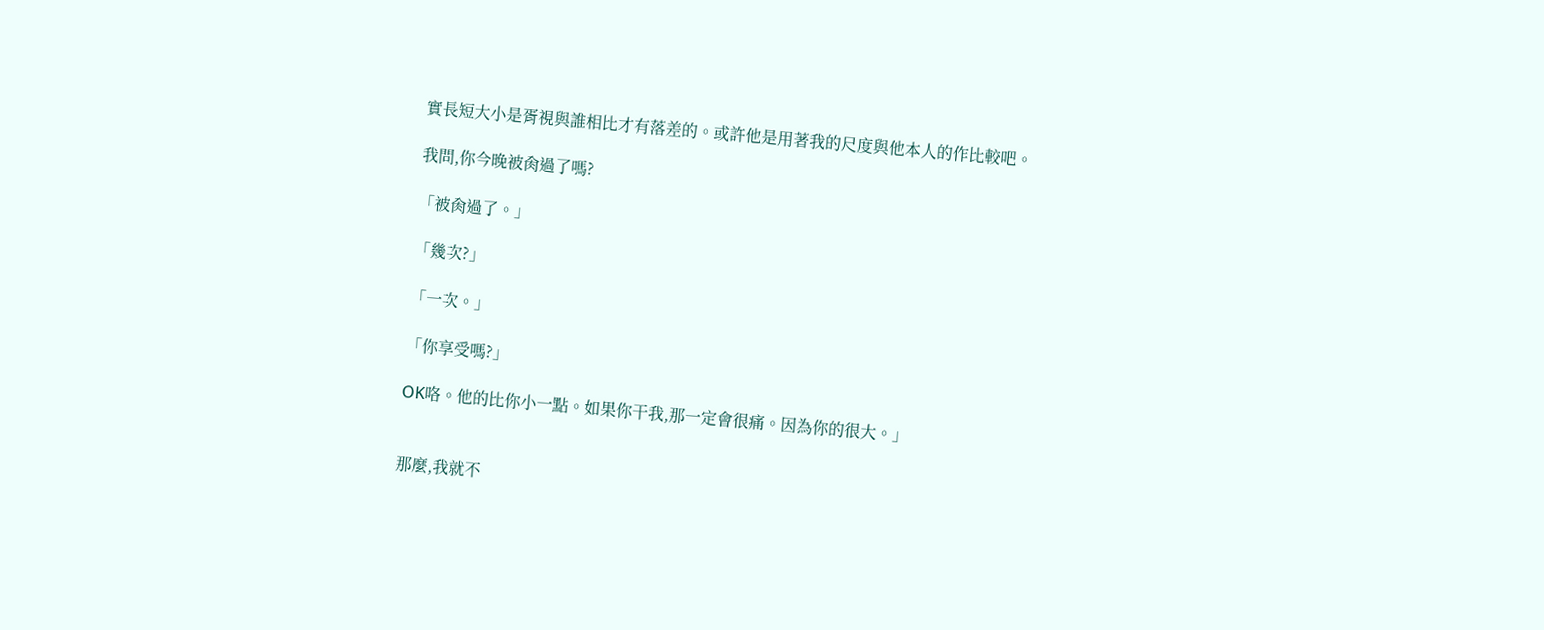實長短大小是胥視與誰相比才有落差的。或許他是用著我的尺度與他本人的作比較吧。

我問,你今晚被肏過了嗎?

「被肏過了。」

「幾次?」

「一次。」

「你享受嗎?」

OK咯。他的比你小一點。如果你干我,那一定會很痛。因為你的很大。」


那麼,我就不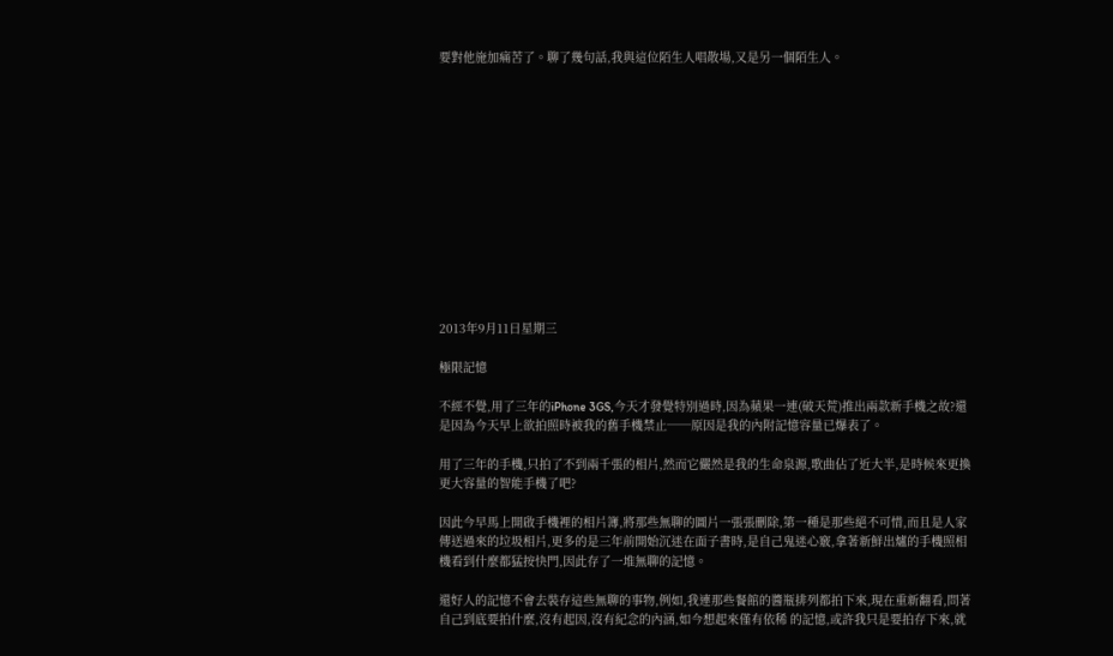要對他施加痛苦了。聊了幾句話,我與這位陌生人唱散場,又是另一個陌生人。













2013年9月11日星期三

極限記憶

不經不覺,用了三年的iPhone 3GS,今天才發覺特別過時,因為蘋果一連(破天荒)推出兩款新手機之故?還是因為今天早上欲拍照時被我的舊手機禁止──原因是我的內附記憶容量已爆表了。

用了三年的手機,只拍了不到兩千張的相片,然而它儼然是我的生命泉源,歌曲佔了近大半,是時候來更換更大容量的智能手機了吧?

因此今早馬上開啟手機裡的相片簿,將那些無聊的圖片一張張刪除,第一種是那些絕不可惜,而且是人家傳送過來的垃圾相片,更多的是三年前開始沉迷在面子書時,是自己鬼迷心竅,拿著新鮮出爐的手機照相機看到什麼都猛按快門,因此存了一堆無聊的記憶。

還好人的記憶不會去裝存這些無聊的事物,例如,我連那些餐館的醬瓶排列都拍下來,現在重新翻看,問著自己到底要拍什麼,沒有起因,沒有紀念的內涵,如今想起來僅有依稀 的記憶,或許我只是要拍存下來,就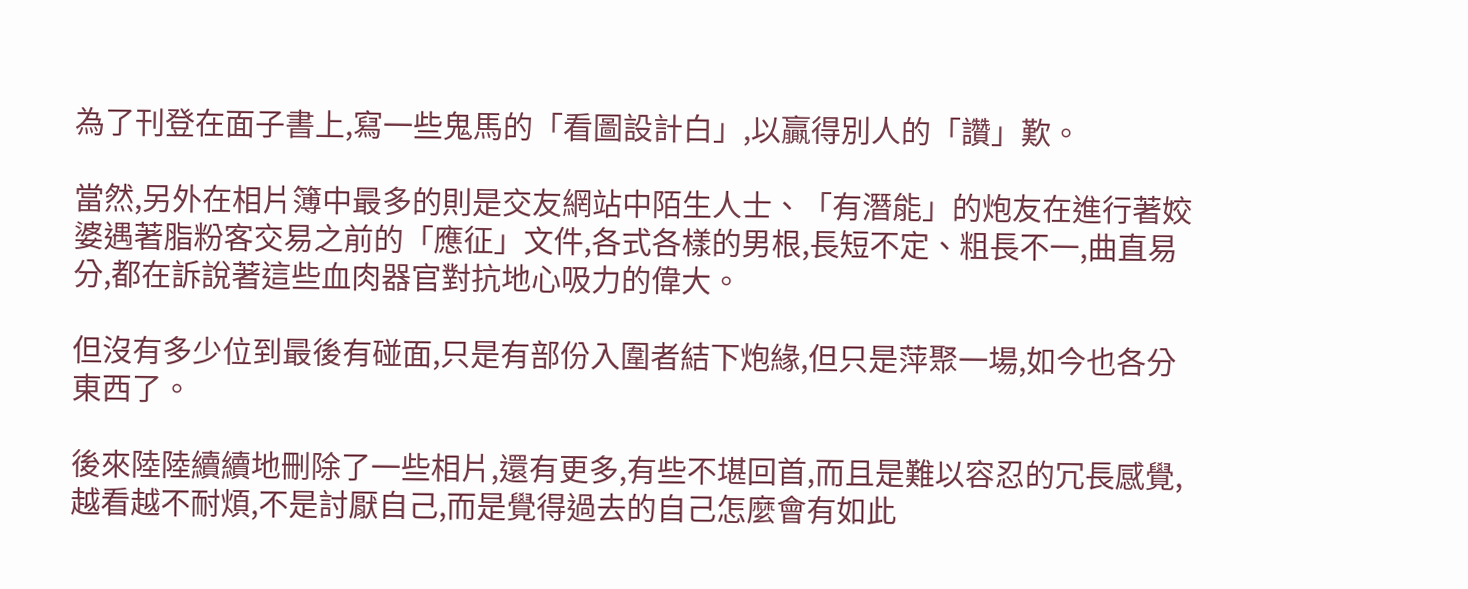為了刊登在面子書上,寫一些鬼馬的「看圖設計白」,以贏得別人的「讚」歎。

當然,另外在相片簿中最多的則是交友網站中陌生人士、「有潛能」的炮友在進行著姣婆遇著脂粉客交易之前的「應征」文件,各式各樣的男根,長短不定、粗長不一,曲直易分,都在訴說著這些血肉器官對抗地心吸力的偉大。

但沒有多少位到最後有碰面,只是有部份入圍者結下炮緣,但只是萍聚一場,如今也各分東西了。

後來陸陸續續地刪除了一些相片,還有更多,有些不堪回首,而且是難以容忍的冗長感覺,越看越不耐煩,不是討厭自己,而是覺得過去的自己怎麼會有如此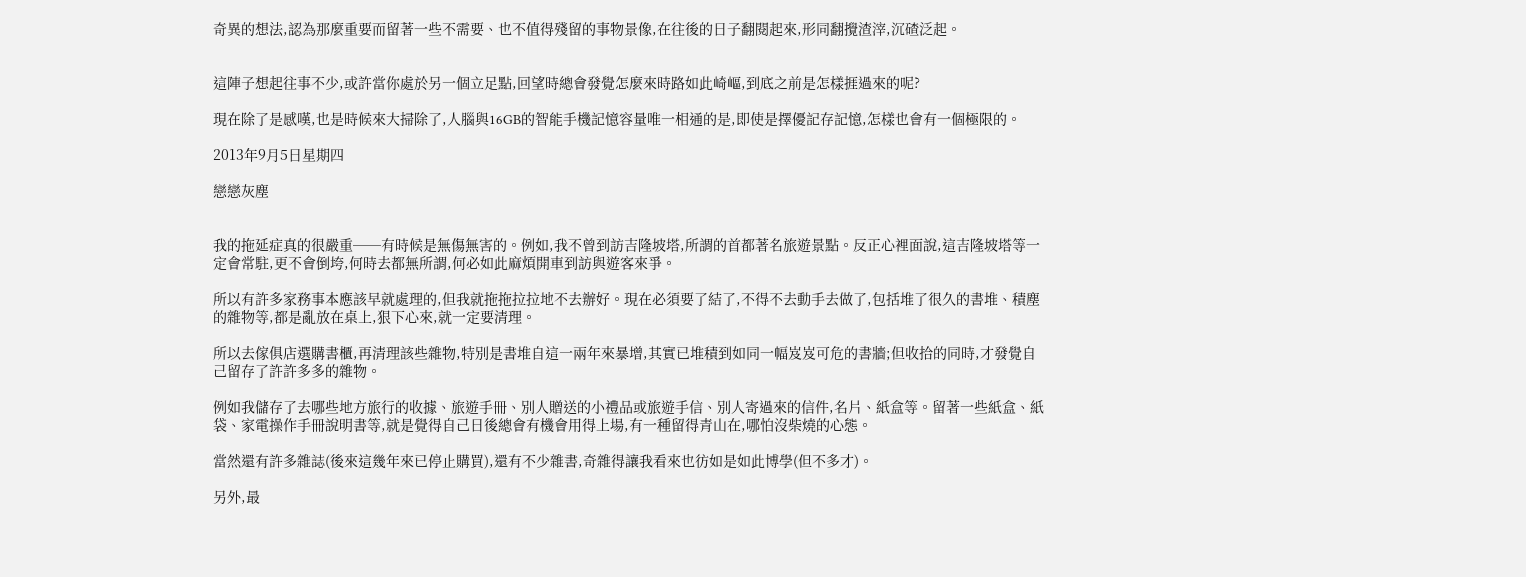奇異的想法,認為那麼重要而留著一些不需要、也不值得殘留的事物景像,在往後的日子翻閱起來,形同翻攪渣滓,沉碴泛起。


這陣子想起往事不少,或許當你處於另一個立足點,回望時總會發覺怎麼來時路如此崎嶇,到底之前是怎樣捱過來的呢?

現在除了是感嘆,也是時候來大掃除了,人腦與16GB的智能手機記憶容量唯一相通的是,即使是擇優記存記憶,怎樣也會有一個極限的。

2013年9月5日星期四

戀戀灰塵


我的拖延症真的很嚴重──有時候是無傷無害的。例如,我不曾到訪吉隆坡塔,所謂的首都著名旅遊景點。反正心裡面說,這吉隆坡塔等一定會常駐,更不會倒垮,何時去都無所謂,何必如此麻煩開車到訪與遊客來爭。

所以有許多家務事本應該早就處理的,但我就拖拖拉拉地不去辦好。現在必須要了結了,不得不去動手去做了,包括堆了很久的書堆、積塵的雜物等,都是亂放在桌上,狠下心來,就一定要清理。

所以去傢俱店選購書櫃,再清理該些雜物,特別是書堆自這一兩年來暴增,其實已堆積到如同一幅岌岌可危的書牆;但收拾的同時,才發覺自己留存了許許多多的雜物。

例如我儲存了去哪些地方旅行的收據、旅遊手冊、別人贈送的小禮品或旅遊手信、別人寄過來的信件,名片、紙盒等。留著一些紙盒、紙袋、家電操作手冊說明書等,就是覺得自己日後總會有機會用得上場,有一種留得青山在,哪怕沒柴燒的心態。

當然還有許多雜誌(後來這幾年來已停止購買),還有不少雜書,奇雜得讓我看來也彷如是如此博學(但不多才)。

另外,最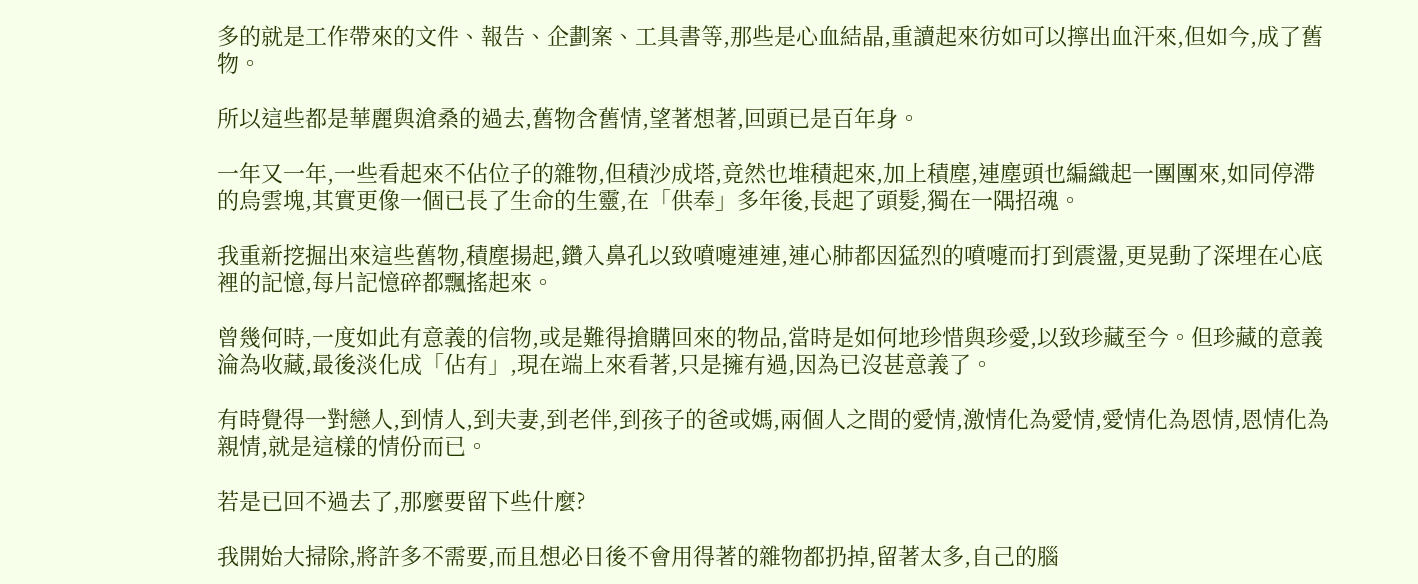多的就是工作帶來的文件、報告、企劃案、工具書等,那些是心血結晶,重讀起來彷如可以擰出血汗來,但如今,成了舊物。

所以這些都是華麗與滄桑的過去,舊物含舊情,望著想著,回頭已是百年身。

一年又一年,一些看起來不佔位子的雜物,但積沙成塔,竟然也堆積起來,加上積塵,連塵頭也編織起一團團來,如同停滯的烏雲塊,其實更像一個已長了生命的生靈,在「供奉」多年後,長起了頭髮,獨在一隅招魂。

我重新挖掘出來這些舊物,積塵揚起,鑽入鼻孔以致噴嚏連連,連心肺都因猛烈的噴嚏而打到震盪,更晃動了深埋在心底裡的記憶,每片記憶碎都飄搖起來。

曾幾何時,一度如此有意義的信物,或是難得搶購回來的物品,當時是如何地珍惜與珍愛,以致珍藏至今。但珍藏的意義淪為收藏,最後淡化成「佔有」,現在端上來看著,只是擁有過,因為已沒甚意義了。

有時覺得一對戀人,到情人,到夫妻,到老伴,到孩子的爸或媽,兩個人之間的愛情,激情化為愛情,愛情化為恩情,恩情化為親情,就是這樣的情份而已。

若是已回不過去了,那麼要留下些什麼?

我開始大掃除,將許多不需要,而且想必日後不會用得著的雜物都扔掉,留著太多,自己的腦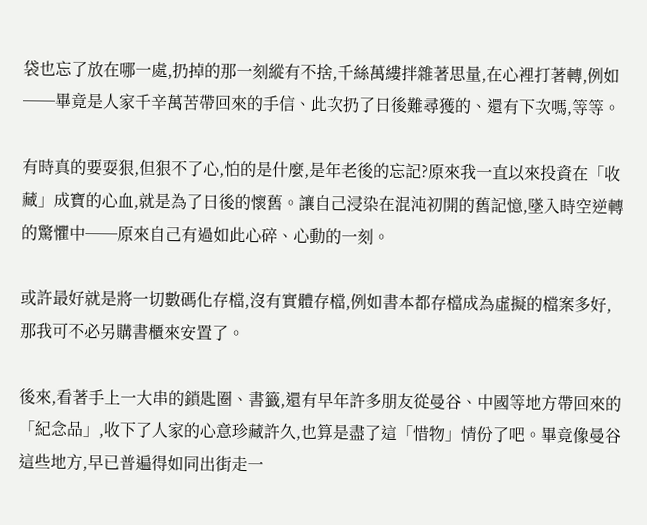袋也忘了放在哪一處,扔掉的那一刻縱有不捨,千絲萬縷拌雜著思量,在心裡打著轉,例如──畢竟是人家千辛萬苦帶回來的手信、此次扔了日後難尋獲的、還有下次嗎,等等。

有時真的要耍狠,但狠不了心,怕的是什麼,是年老後的忘記?原來我一直以來投資在「收藏」成寶的心血,就是為了日後的懷舊。讓自己浸染在混沌初開的舊記憶,墜入時空逆轉的驚懼中──原來自己有過如此心碎、心動的一刻。

或許最好就是將一切數碼化存檔,沒有實體存檔,例如書本都存檔成為虛擬的檔案多好,那我可不必另購書櫃來安置了。

後來,看著手上一大串的鎖匙圈、書籤,還有早年許多朋友從曼谷、中國等地方帶回來的「紀念品」,收下了人家的心意珍藏許久,也算是盡了這「惜物」情份了吧。畢竟像曼谷這些地方,早已普遍得如同出街走一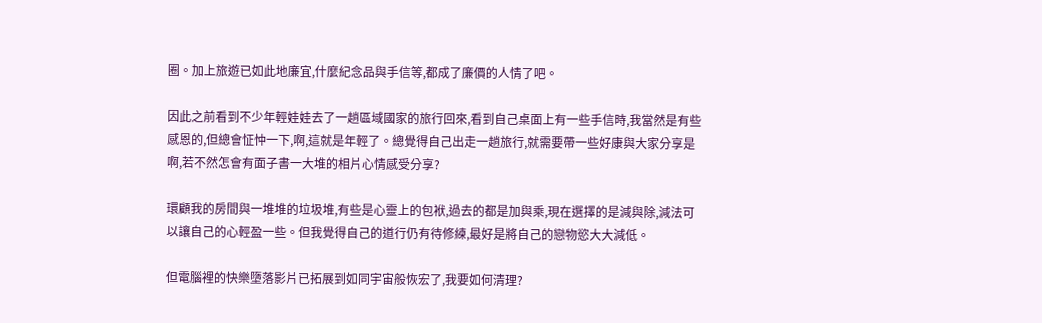圈。加上旅遊已如此地廉宜,什麼紀念品與手信等,都成了廉價的人情了吧。

因此之前看到不少年輕娃娃去了一趟區域國家的旅行回來,看到自己桌面上有一些手信時,我當然是有些感恩的,但總會怔忡一下,啊,這就是年輕了。總覺得自己出走一趟旅行,就需要帶一些好康與大家分享是啊,若不然怎會有面子書一大堆的相片心情感受分享?

環顧我的房間與一堆堆的垃圾堆,有些是心靈上的包袱,過去的都是加與乘,現在選擇的是減與除,減法可以讓自己的心輕盈一些。但我覺得自己的道行仍有待修練,最好是將自己的戀物慾大大減低。

但電腦裡的快樂墮落影片已拓展到如同宇宙般恢宏了,我要如何清理?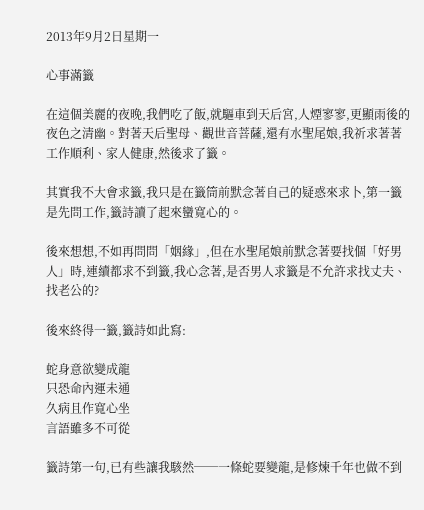2013年9月2日星期一

心事滿籤

在這個美麗的夜晚,我們吃了飯,就驅車到天后宮,人煙寥寥,更顯雨後的夜色之清幽。對著天后聖母、觀世音菩薩,還有水聖尾娘,我祈求著著工作順利、家人健康,然後求了籤。

其實我不大會求籤,我只是在籤筒前默念著自己的疑惑來求卜,第一籤是先問工作,籤詩讀了起來蠻寬心的。

後來想想,不如再問問「姻緣」,但在水聖尾娘前默念著要找個「好男人」時,連續都求不到籤,我心念著,是否男人求籤是不允許求找丈夫、找老公的?

後來終得一籤,籤詩如此寫:

蛇身意欲變成龍
只恐命內運未通
久病且作寬心坐
言語雖多不可從

籤詩第一句,已有些讓我駭然──一條蛇要變龍,是修煉千年也做不到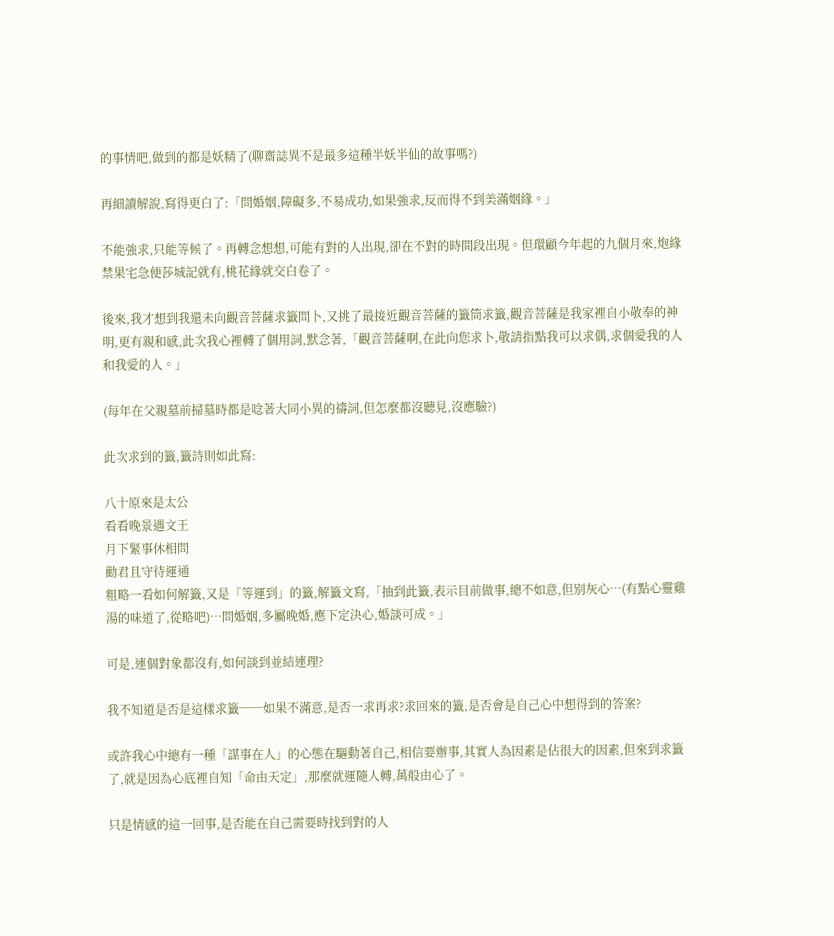的事情吧,做到的都是妖精了(聊齋誌異不是最多這種半妖半仙的故事嗎?)

再細讀解說,寫得更白了:「問婚姻,障礙多,不易成功,如果強求,反而得不到美滿姻緣。」

不能強求,只能等候了。再轉念想想,可能有對的人出現,卻在不對的時間段出現。但環顧今年起的九個月來,炮緣禁果宅急便莎城記就有,桃花緣就交白卷了。

後來,我才想到我還未向觀音菩薩求籤問卜,又挑了最接近觀音菩薩的籤筒求籤,觀音菩薩是我家裡自小敬奉的神明,更有親和感,此次我心裡轉了個用詞,默念著,「觀音菩薩啊,在此向您求卜,敬請指點我可以求偶,求個愛我的人和我愛的人。」

(每年在父親墓前掃墓時都是唸著大同小異的禱詞,但怎麼都沒聽見,沒應驗?)

此次求到的籤,籤詩則如此寫:

八十原來是太公
看看晚景遇文王
月下緊事休相問
勸君且守待運通
粗略一看如何解籤,又是「等運到」的籤,解籤文寫,「抽到此籤,表示目前做事,總不如意,但別灰心…(有點心靈雞湯的味道了,從略吧)…問婚姻,多屬晚婚,應下定決心,婚談可成。」

可是,連個對象都沒有,如何談到並結連理?

我不知道是否是這樣求籤──如果不滿意,是否一求再求?求回來的籤,是否會是自己心中想得到的答案?

或許我心中總有一種「謀事在人」的心態在驅動著自己,相信要辦事,其實人為因素是佔很大的因素,但來到求籤了,就是因為心底裡自知「命由天定」,那麼就運隨人轉,萬般由心了。

只是情感的這一回事,是否能在自己需要時找到對的人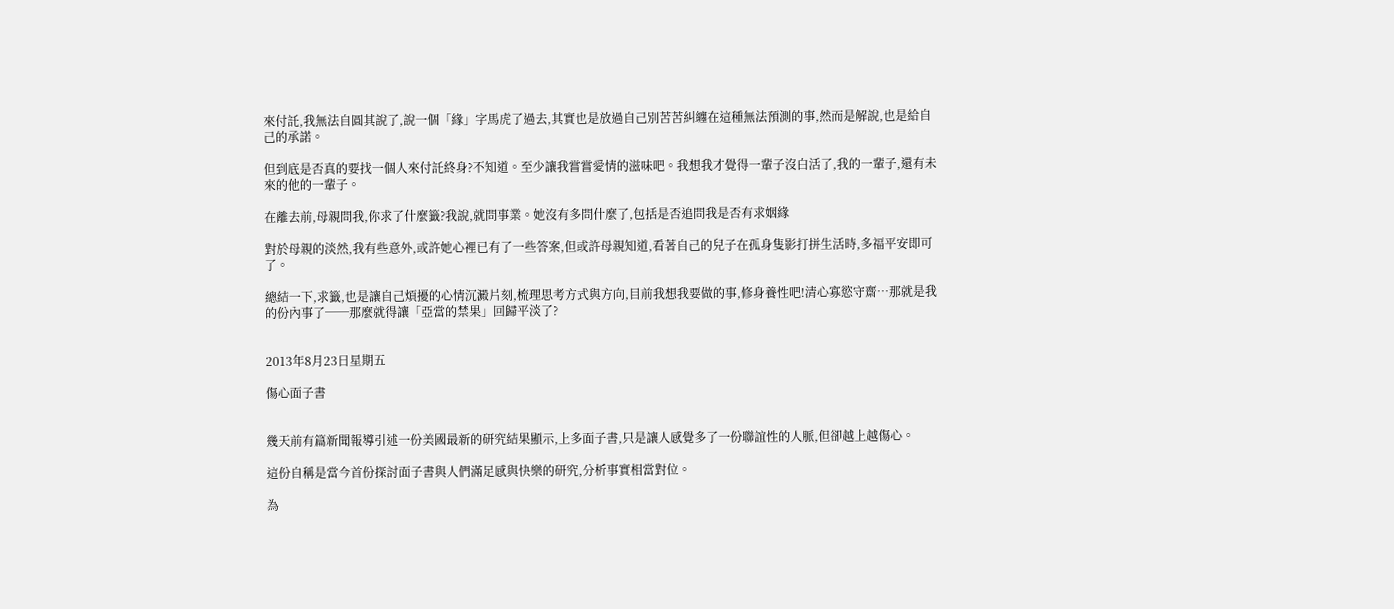來付託,我無法自圓其說了,說一個「緣」字馬虎了過去,其實也是放過自己別苦苦糾纏在這種無法預測的事,然而是解說,也是給自己的承諾。

但到底是否真的要找一個人來付託終身?不知道。至少讓我嘗嘗愛情的滋味吧。我想我才覺得一輩子沒白活了,我的一輩子,還有未來的他的一輩子。

在離去前,母親問我,你求了什麼籤?我說,就問事業。她沒有多問什麼了,包括是否追問我是否有求姻緣

對於母親的淡然,我有些意外,或許她心裡已有了一些答案,但或許母親知道,看著自己的兒子在孤身隻影打拼生活時,多福平安即可了。

總結一下,求籤,也是讓自己煩擾的心情沉澱片刻,梳理思考方式與方向,目前我想我要做的事,修身養性吧!清心寡慾守齋…那就是我的份內事了──那麼就得讓「亞當的禁果」回歸平淡了?


2013年8月23日星期五

傷心面子書


幾天前有篇新聞報導引述一份美國最新的研究結果顯示,上多面子書,只是讓人感覺多了一份聯誼性的人脈,但卻越上越傷心。

這份自稱是當今首份探討面子書與人們滿足感與快樂的研究,分析事實相當對位。

為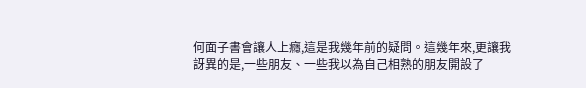何面子書會讓人上癮,這是我幾年前的疑問。這幾年來,更讓我訝異的是,一些朋友、一些我以為自己相熟的朋友開設了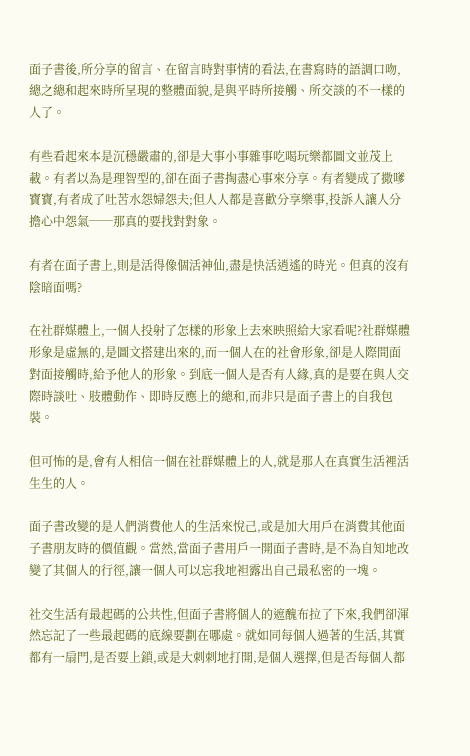面子書後,所分享的留言、在留言時對事情的看法,在書寫時的語調口吻,總之總和起來時所呈現的整體面貌,是與平時所接觸、所交談的不一樣的人了。

有些看起來本是沉穩嚴肅的,卻是大事小事雜事吃喝玩樂都圖文並茂上載。有者以為是理智型的,卻在面子書掏盡心事來分享。有者變成了撒嗲寶寶,有者成了吐苦水怨婦怨夫;但人人都是喜歡分享樂事,投訴人讓人分擔心中怨氣──那真的要找對對象。

有者在面子書上,則是活得像個活神仙,盡是快活逍遙的時光。但真的沒有陰暗面嗎?

在社群媒體上,一個人投射了怎樣的形象上去來映照給大家看呢?社群媒體形象是虛無的,是圖文搭建出來的,而一個人在的社會形象,卻是人際間面對面接觸時,給予他人的形象。到底一個人是否有人緣,真的是要在與人交際時談吐、肢體動作、即時反應上的總和,而非只是面子書上的自我包裝。

但可怖的是,會有人相信一個在社群媒體上的人,就是那人在真實生活裡活生生的人。

面子書改變的是人們消費他人的生活來悅己,或是加大用戶在消費其他面子書朋友時的價值觀。當然,當面子書用戶一開面子書時,是不為自知地改變了其個人的行徑,讓一個人可以忘我地袒露出自己最私密的一塊。

社交生活有最起碼的公共性,但面子書將個人的遮醜布拉了下來,我們卻渾然忘記了一些最起碼的底線要劃在哪處。就如同每個人過著的生活,其實都有一扇門,是否要上鎖,或是大刺刺地打開,是個人選擇,但是否每個人都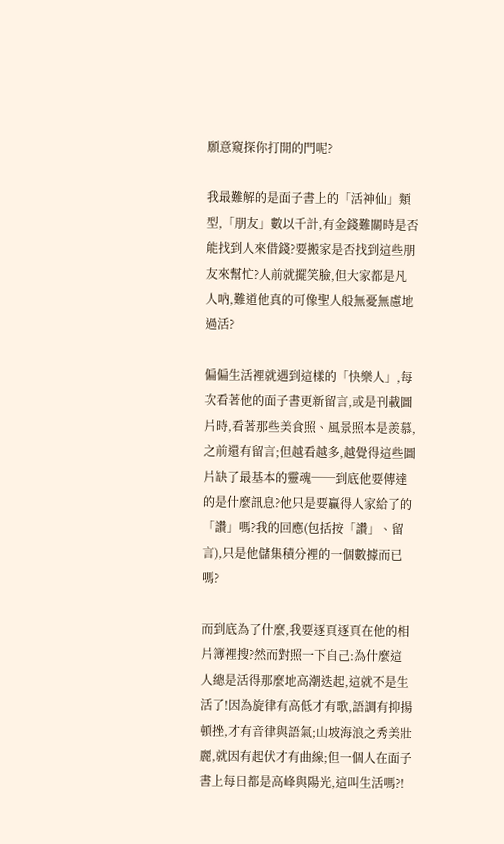願意窺探你打開的門呢?

我最難解的是面子書上的「活神仙」類型,「朋友」數以千計,有金錢難關時是否能找到人來借錢?要搬家是否找到這些朋友來幫忙?人前就擺笑臉,但大家都是凡人吶,難道他真的可像聖人般無憂無慮地過活?

偏偏生活裡就遇到這樣的「快樂人」,每次看著他的面子書更新留言,或是刊載圖片時,看著那些美食照、風景照本是羨慕,之前還有留言;但越看越多,越覺得這些圖片缺了最基本的靈魂──到底他要傳達的是什麼訊息?他只是要贏得人家給了的「讚」嗎?我的回應(包括按「讚」、留言),只是他儲集積分裡的一個數據而已嗎?

而到底為了什麼,我要逐頁逐頁在他的相片簿裡搜?然而對照一下自己:為什麼這人總是活得那麼地高潮迭起,這就不是生活了!因為旋律有高低才有歌,語調有抑揚頓挫,才有音律與語氣;山坡海浪之秀美壯麗,就因有起伏才有曲線;但一個人在面子書上每日都是高峰與陽光,這叫生活嗎?!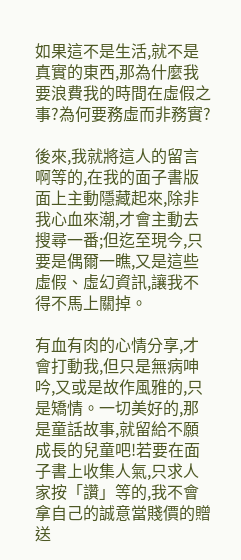如果這不是生活,就不是真實的東西,那為什麼我要浪費我的時間在虛假之事?為何要務虛而非務實?

後來,我就將這人的留言啊等的,在我的面子書版面上主動隱藏起來,除非我心血來潮,才會主動去搜尋一番;但迄至現今,只要是偶爾一瞧,又是這些虛假、虛幻資訊,讓我不得不馬上關掉。

有血有肉的心情分享,才會打動我,但只是無病呻吟,又或是故作風雅的,只是矯情。一切美好的,那是童話故事,就留給不願成長的兒童吧!若要在面子書上收集人氣,只求人家按「讚」等的,我不會拿自己的誠意當賤價的贈送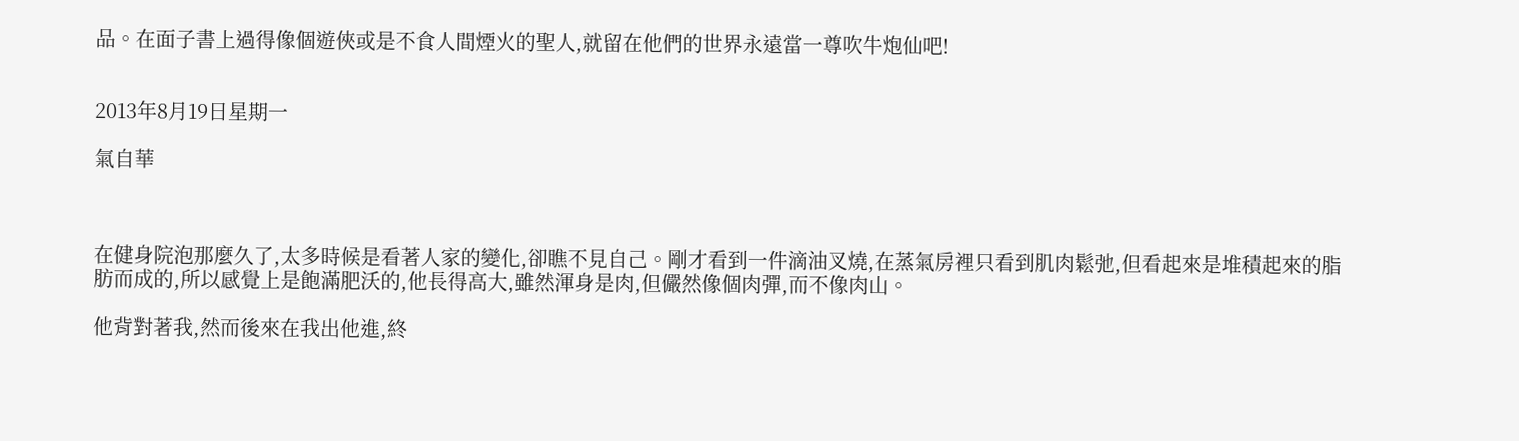品。在面子書上過得像個遊俠或是不食人間煙火的聖人,就留在他們的世界永遠當一尊吹牛炮仙吧!


2013年8月19日星期一

氣自華



在健身院泡那麼久了,太多時候是看著人家的變化,卻瞧不見自己。剛才看到一件滴油叉燒,在蒸氣房裡只看到肌肉鬆弛,但看起來是堆積起來的脂肪而成的,所以感覺上是飽滿肥沃的,他長得高大,雖然渾身是肉,但儼然像個肉彈,而不像肉山。

他背對著我,然而後來在我出他進,終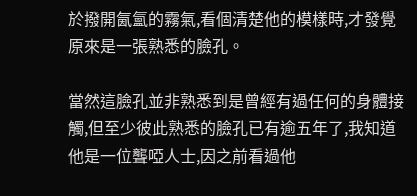於撥開氤氳的霧氣,看個清楚他的模樣時,才發覺原來是一張熟悉的臉孔。

當然這臉孔並非熟悉到是曾經有過任何的身體接觸,但至少彼此熟悉的臉孔已有逾五年了,我知道他是一位聾啞人士,因之前看過他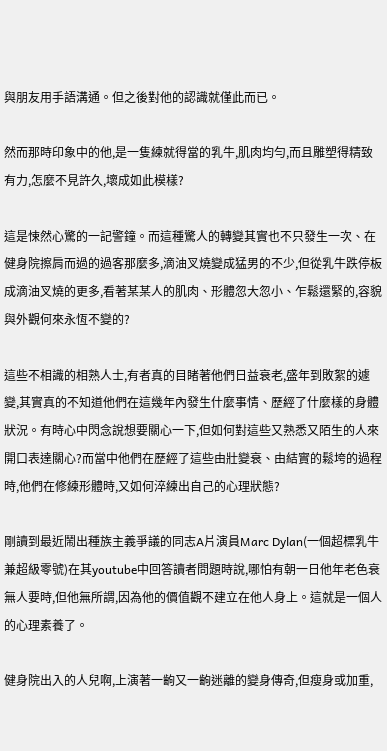與朋友用手語溝通。但之後對他的認識就僅此而已。

然而那時印象中的他,是一隻練就得當的乳牛,肌肉均勻,而且雕塑得精致有力,怎麼不見許久,壞成如此模樣?

這是悚然心驚的一記警鐘。而這種驚人的轉變其實也不只發生一次、在健身院擦肩而過的過客那麼多,滴油叉燒變成猛男的不少,但從乳牛跌停板成滴油叉燒的更多,看著某某人的肌肉、形體忽大忽小、乍鬆還緊的,容貌與外觀何來永恆不變的?

這些不相識的相熟人士,有者真的目睹著他們日益衰老,盛年到敗絮的遽變,其實真的不知道他們在這幾年內發生什麼事情、歷經了什麼樣的身體狀況。有時心中閃念說想要關心一下,但如何對這些又熟悉又陌生的人來開口表達關心?而當中他們在歷經了這些由壯變衰、由結實的鬆垮的過程時,他們在修練形體時,又如何淬練出自己的心理狀態?

剛讀到最近鬧出種族主義爭議的同志A片演員Marc Dylan(一個超標乳牛兼超級零號)在其youtube中回答讀者問題時說,哪怕有朝一日他年老色衰無人要時,但他無所謂,因為他的價值觀不建立在他人身上。這就是一個人的心理素養了。

健身院出入的人兒啊,上演著一齣又一齣迷離的變身傳奇,但瘦身或加重,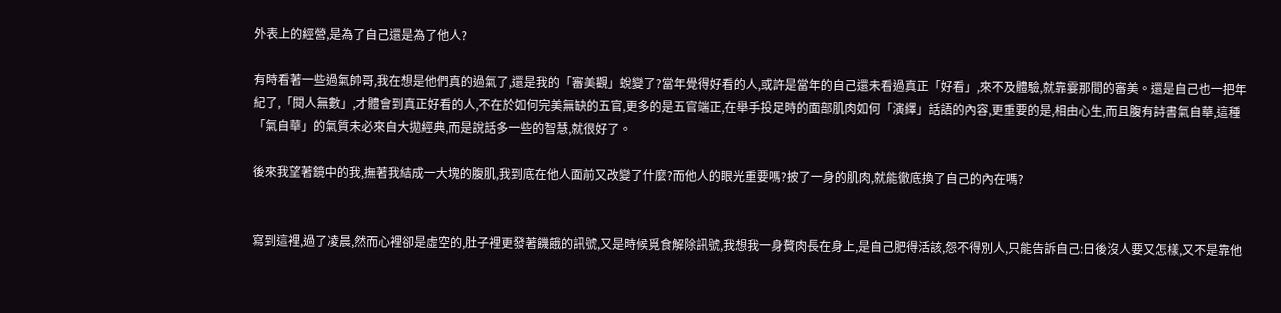外表上的經營,是為了自己還是為了他人?

有時看著一些過氣帥哥,我在想是他們真的過氣了,還是我的「審美觀」蛻變了?當年覺得好看的人,或許是當年的自己還未看過真正「好看」,來不及體驗,就靠霎那間的審美。還是自己也一把年紀了,「閱人無數」,才體會到真正好看的人,不在於如何完美無缺的五官,更多的是五官端正,在舉手投足時的面部肌肉如何「演繹」話語的內容,更重要的是,相由心生,而且腹有詩書氣自華,這種「氣自華」的氣質未必來自大拋經典,而是說話多一些的智慧,就很好了。

後來我望著鏡中的我,撫著我結成一大塊的腹肌,我到底在他人面前又改變了什麼?而他人的眼光重要嗎?披了一身的肌肉,就能徹底換了自己的內在嗎?


寫到這裡,過了凌晨,然而心裡卻是虛空的,肚子裡更發著饑餓的訊號,又是時候覓食解除訊號,我想我一身贅肉長在身上,是自己肥得活該,怨不得別人,只能告訴自己:日後沒人要又怎樣,又不是靠他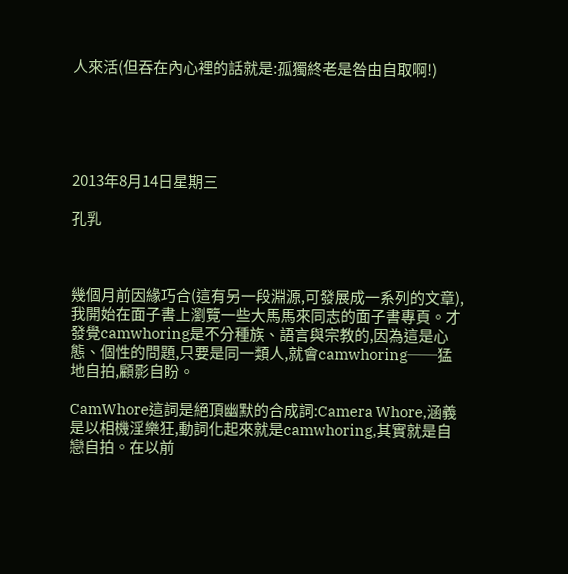人來活(但吞在內心裡的話就是:孤獨終老是咎由自取啊!)





2013年8月14日星期三

孔乳



幾個月前因緣巧合(這有另一段淵源,可發展成一系列的文章),我開始在面子書上瀏覽一些大馬馬來同志的面子書專頁。才發覺camwhoring是不分種族、語言與宗教的,因為這是心態、個性的問題,只要是同一類人,就會camwhoring──猛地自拍,顧影自盼。

CamWhore這詞是絕頂幽默的合成詞:Camera Whore,涵義是以相機淫樂狂,動詞化起來就是camwhoring,其實就是自戀自拍。在以前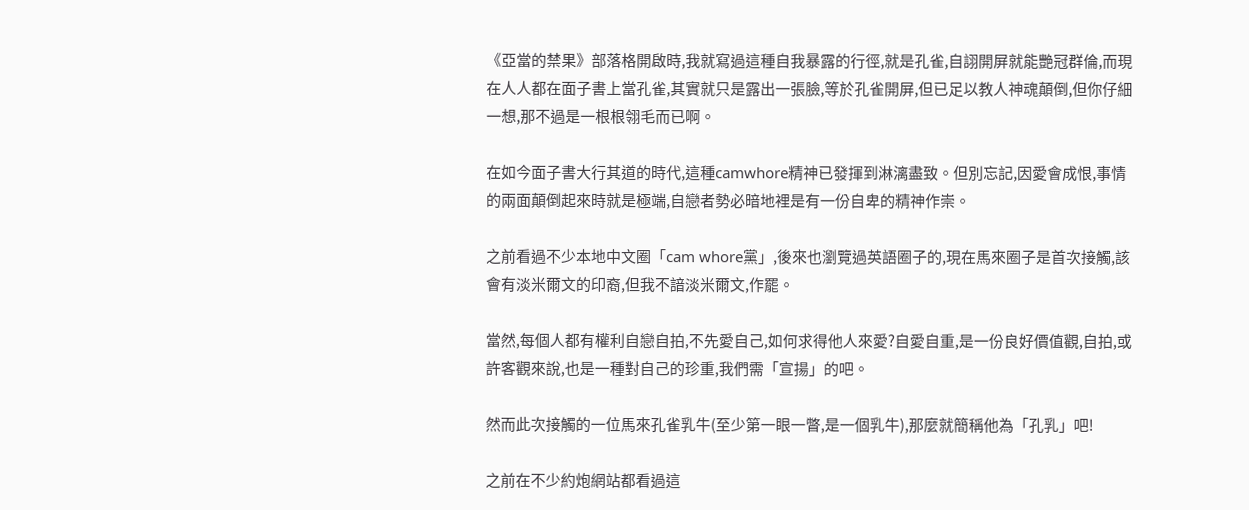《亞當的禁果》部落格開啟時,我就寫過這種自我暴露的行徑,就是孔雀,自詡開屏就能艷冠群倫,而現在人人都在面子書上當孔雀,其實就只是露出一張臉,等於孔雀開屏,但已足以教人神魂顛倒,但你仔細一想,那不過是一根根翎毛而已啊。

在如今面子書大行其道的時代,這種camwhore精神已發揮到淋漓盡致。但別忘記,因愛會成恨,事情的兩面顛倒起來時就是極端,自戀者勢必暗地裡是有一份自卑的精神作崇。

之前看過不少本地中文圈「cam whore黨」,後來也瀏覽過英語圈子的,現在馬來圈子是首次接觸,該會有淡米爾文的印裔,但我不諳淡米爾文,作罷。

當然,每個人都有權利自戀自拍,不先愛自己,如何求得他人來愛?自愛自重,是一份良好價值觀,自拍,或許客觀來說,也是一種對自己的珍重,我們需「宣揚」的吧。

然而此次接觸的一位馬來孔雀乳牛(至少第一眼一瞥,是一個乳牛),那麼就簡稱他為「孔乳」吧!

之前在不少約炮網站都看過這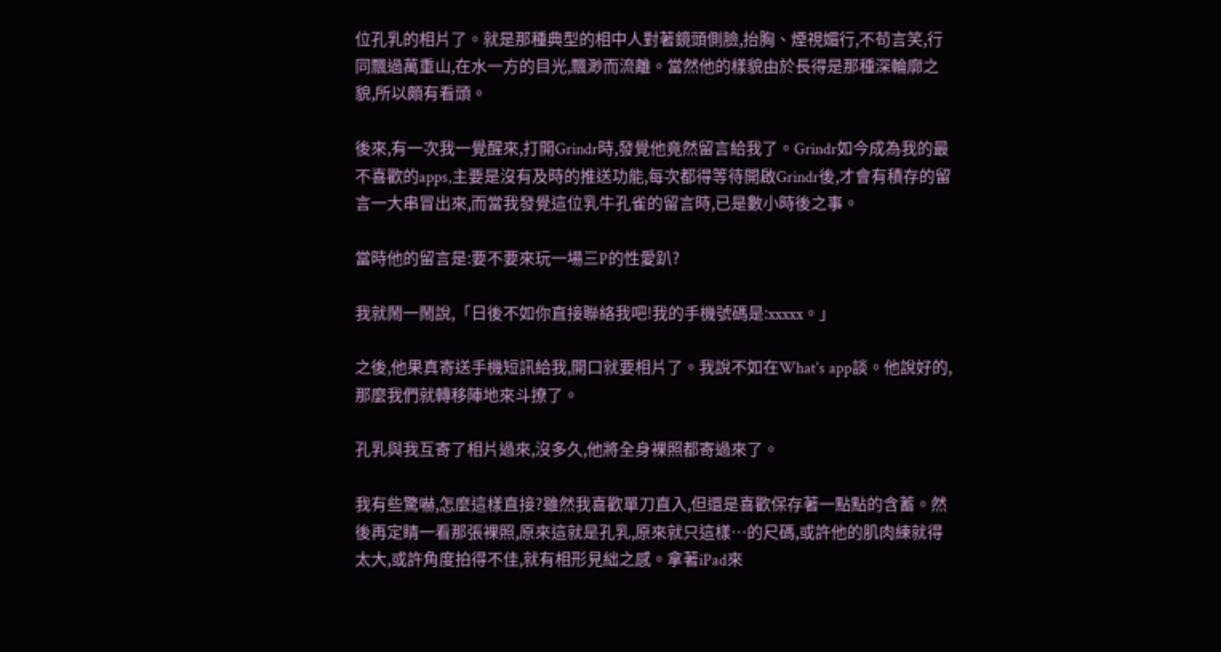位孔乳的相片了。就是那種典型的相中人對著鏡頭側臉,抬胸、煙視媚行,不苟言笑,行同飄過萬重山,在水一方的目光,飄渺而流離。當然他的樣貌由於長得是那種深輪廓之貌,所以頗有看頭。

後來,有一次我一覺醒來,打開Grindr時,發覺他竟然留言給我了。Grindr如今成為我的最不喜歡的apps,主要是沒有及時的推送功能,每次都得等待開啟Grindr後,才會有積存的留言一大串冒出來,而當我發覺這位乳牛孔雀的留言時,已是數小時後之事。

當時他的留言是:要不要來玩一場三P的性愛趴?

我就鬧一鬧說,「日後不如你直接聯絡我吧!我的手機號碼是:xxxxx。」

之後,他果真寄送手機短訊給我,開口就要相片了。我說不如在What's app談。他說好的,那麼我們就轉移陣地來斗撩了。

孔乳與我互寄了相片過來,沒多久,他將全身裸照都寄過來了。

我有些驚嚇,怎麼這樣直接?雖然我喜歡單刀直入,但還是喜歡保存著一點點的含蓄。然後再定睛一看那張裸照,原來這就是孔乳,原來就只這樣…的尺碼,或許他的肌肉練就得太大,或許角度拍得不佳,就有相形見絀之感。拿著iPad來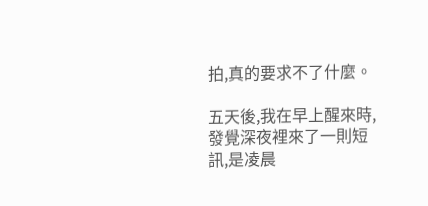拍,真的要求不了什麼。

五天後,我在早上醒來時,發覺深夜裡來了一則短訊,是凌晨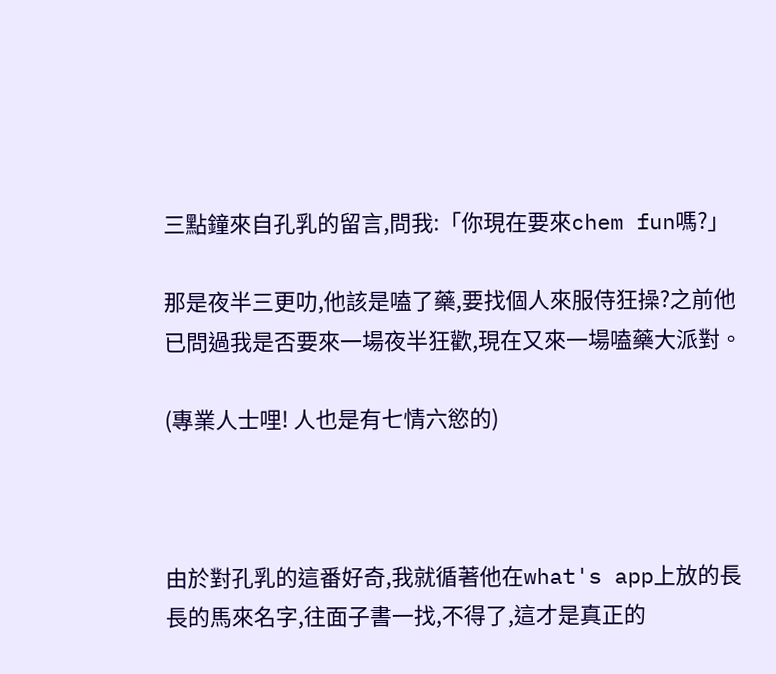三點鐘來自孔乳的留言,問我:「你現在要來chem fun嗎?」

那是夜半三更叻,他該是嗑了藥,要找個人來服侍狂操?之前他已問過我是否要來一場夜半狂歡,現在又來一場嗑藥大派對。

(專業人士哩! 人也是有七情六慾的)



由於對孔乳的這番好奇,我就循著他在what's app上放的長長的馬來名字,往面子書一找,不得了,這才是真正的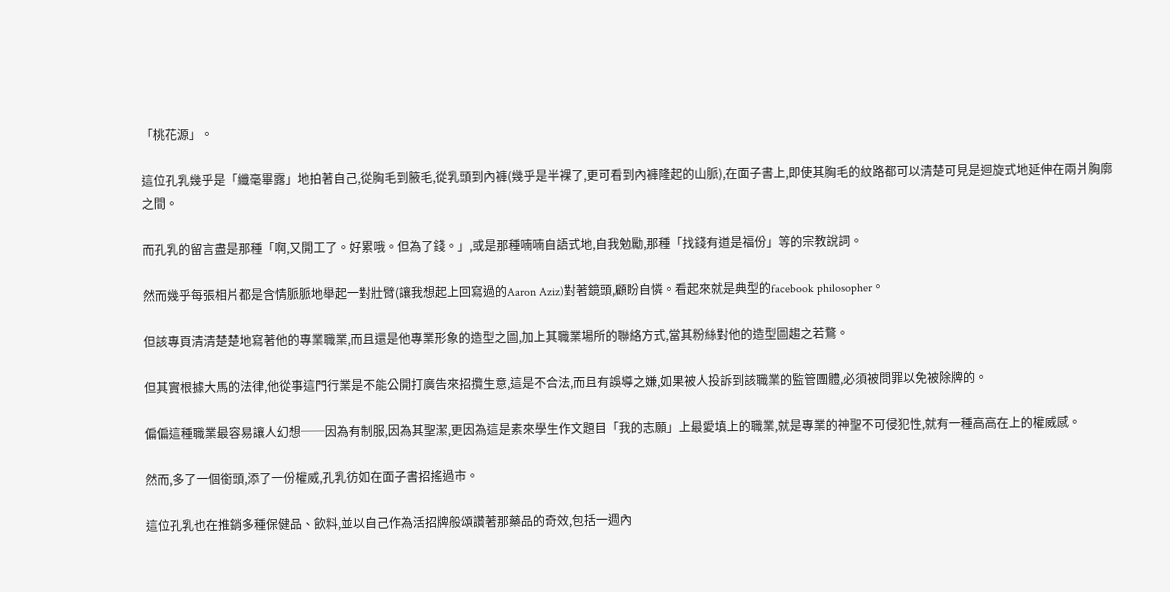「桃花源」。

這位孔乳幾乎是「纖毫畢露」地拍著自己,從胸毛到腋毛,從乳頭到內褲(幾乎是半裸了,更可看到內褲隆起的山脈),在面子書上,即使其胸毛的紋路都可以清楚可見是迴旋式地延伸在兩爿胸廓之間。

而孔乳的留言盡是那種「啊,又開工了。好累哦。但為了錢。」,或是那種喃喃自語式地,自我勉勵,那種「找錢有道是福份」等的宗教說詞。

然而幾乎每張相片都是含情脈脈地舉起一對壯臂(讓我想起上回寫過的Aaron Aziz)對著鏡頭,顧盼自憐。看起來就是典型的facebook philosopher。

但該專頁清清楚楚地寫著他的專業職業,而且還是他專業形象的造型之圖,加上其職業場所的聯絡方式,當其粉絲對他的造型圖趨之若鶩。

但其實根據大馬的法律,他從事這門行業是不能公開打廣告來招攬生意,這是不合法,而且有誤導之嫌,如果被人投訴到該職業的監管團體,必須被問罪以免被除牌的。

偏偏這種職業最容易讓人幻想──因為有制服,因為其聖潔,更因為這是素來學生作文題目「我的志願」上最愛填上的職業,就是專業的神聖不可侵犯性,就有一種高高在上的權威感。

然而,多了一個銜頭,添了一份權威,孔乳彷如在面子書招搖過市。

這位孔乳也在推銷多種保健品、飲料,並以自己作為活招牌般頌讚著那藥品的奇效,包括一週內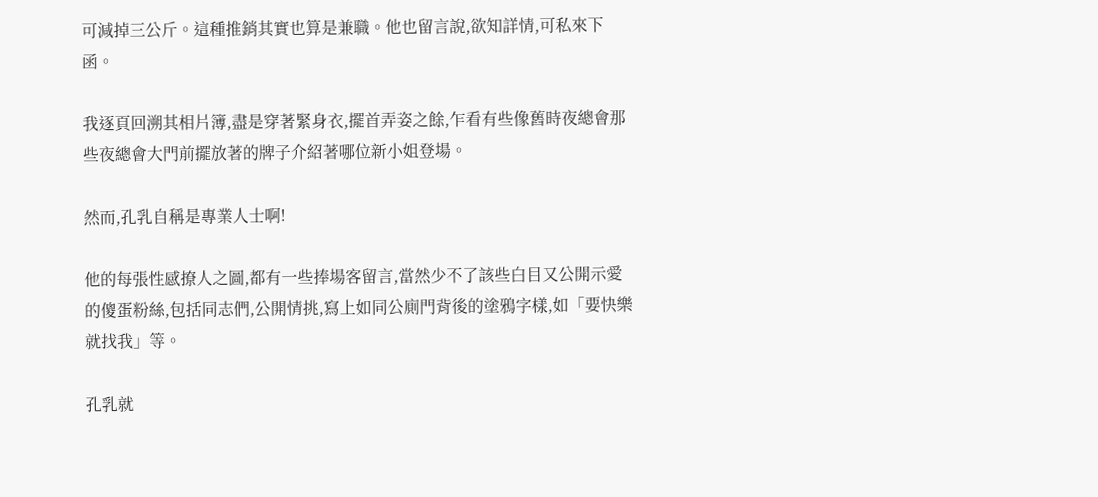可減掉三公斤。這種推銷其實也算是兼職。他也留言說,欲知詳情,可私來下函。

我逐頁回溯其相片簿,盡是穿著緊身衣,擺首弄姿之餘,乍看有些像舊時夜總會那些夜總會大門前擺放著的牌子介紹著哪位新小姐登場。

然而,孔乳自稱是專業人士啊!

他的每張性感撩人之圖,都有一些捧場客留言,當然少不了該些白目又公開示愛的傻蛋粉絲,包括同志們,公開情挑,寫上如同公廁門背後的塗鴉字樣,如「要快樂就找我」等。

孔乳就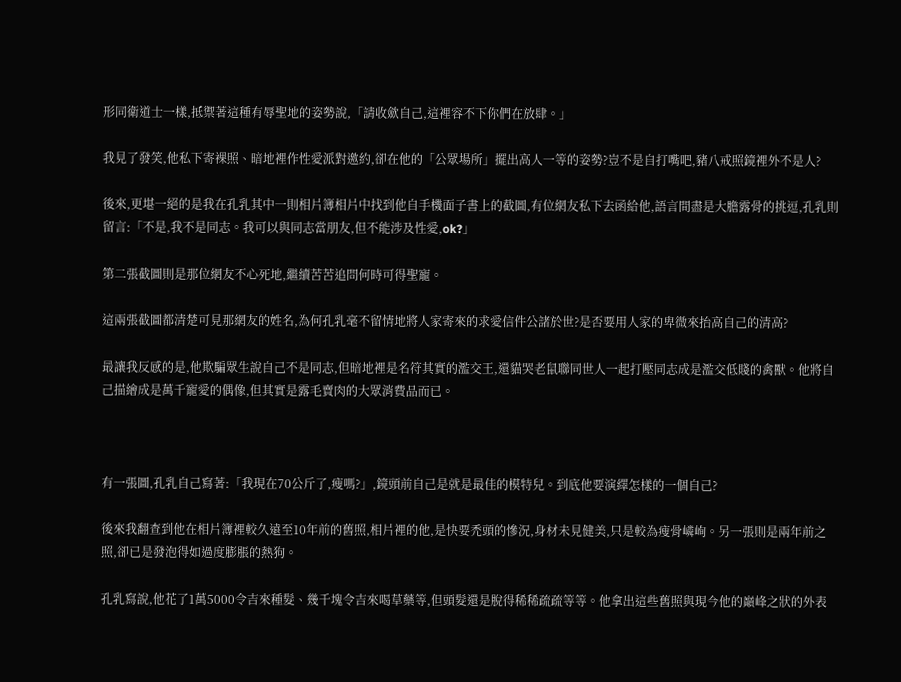形同衛道士一樣,抵禦著這種有辱聖地的姿勢說,「請收歛自己,這裡容不下你們在放肆。」

我見了發笑,他私下寄裸照、暗地裡作性愛派對邀約,卻在他的「公眾場所」擺出高人一等的姿勢?豈不是自打嘴吧,豬八戒照鏡裡外不是人?

後來,更堪一絕的是我在孔乳其中一則相片簿相片中找到他自手機面子書上的截圖,有位網友私下去函給他,語言間盡是大膽露骨的挑逗,孔乳則留言:「不是,我不是同志。我可以與同志當朋友,但不能涉及性愛,ok?」

第二張截圖則是那位網友不心死地,繼續苦苦追問何時可得聖寵。

這兩張截圖都清楚可見那網友的姓名,為何孔乳毫不留情地將人家寄來的求愛信件公諸於世?是否要用人家的卑微來抬高自己的清高?

最讓我反感的是,他欺騙眾生說自己不是同志,但暗地裡是名符其實的濫交王,還貓哭老鼠聯同世人一起打壓同志成是濫交低賤的禽獸。他將自己描繪成是萬千寵愛的偶像,但其實是露毛賣肉的大眾消費品而已。



有一張圖,孔乳自己寫著:「我現在70公斤了,瘦嗎?」,鏡頭前自己是就是最佳的模特兒。到底他要演繹怎樣的一個自己?

後來我翻查到他在相片簿裡較久遠至10年前的舊照,相片裡的他,是快要禿頭的慘況,身材未見健美,只是較為瘦骨嶙峋。另一張則是兩年前之照,卻已是發泡得如過度膨脹的熱狗。

孔乳寫說,他花了1萬5000令吉來種髮、幾千塊令吉來喝草藥等,但頭髮還是脫得稀稀疏疏等等。他拿出這些舊照與現今他的巔峰之狀的外表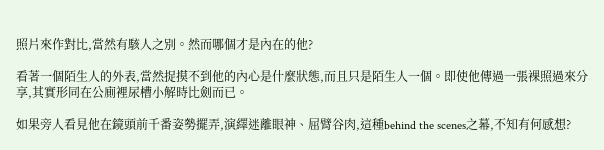照片來作對比,當然有駭人之別。然而哪個才是內在的他?

看著一個陌生人的外表,當然捉摸不到他的內心是什麼狀態,而且只是陌生人一個。即使他傳過一張裸照過來分享,其實形同在公廁裡尿槽小解時比劍而已。

如果旁人看見他在鏡頭前千番姿勢擺弄,演繹迷離眼神、屈臂谷肉,這種behind the scenes之幕,不知有何感想?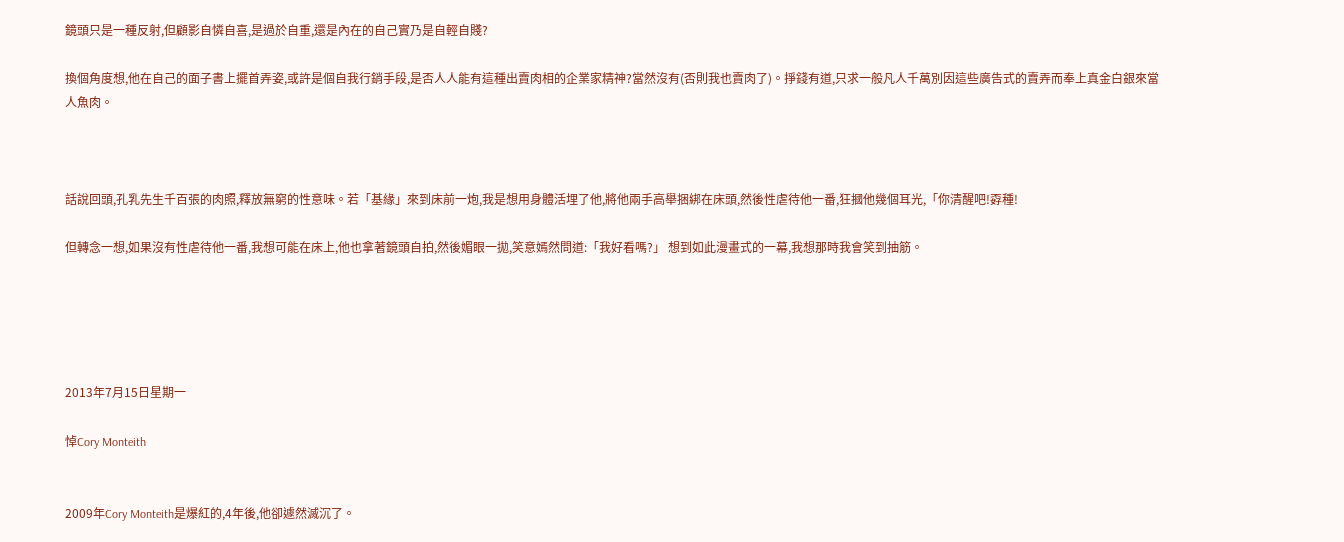鏡頭只是一種反射,但顧影自憐自喜,是過於自重,還是內在的自己實乃是自輕自賤?

換個角度想,他在自己的面子書上擺首弄姿,或許是個自我行銷手段,是否人人能有這種出賣肉相的企業家精神?當然沒有(否則我也賣肉了)。掙錢有道,只求一般凡人千萬別因這些廣告式的賣弄而奉上真金白銀來當人魚肉。



話說回頭,孔乳先生千百張的肉照,釋放無窮的性意味。若「基緣」來到床前一炮,我是想用身體活埋了他,將他兩手高舉捆綁在床頭,然後性虐待他一番,狂摑他幾個耳光,「你清醒吧!孬種!

但轉念一想,如果沒有性虐待他一番,我想可能在床上,他也拿著鏡頭自拍,然後媚眼一拋,笑意嫣然問道:「我好看嗎?」 想到如此漫畫式的一幕,我想那時我會笑到抽筋。





2013年7月15日星期一

悼Cory Monteith


2009年Cory Monteith是爆紅的,4年後,他卻遽然滅沉了。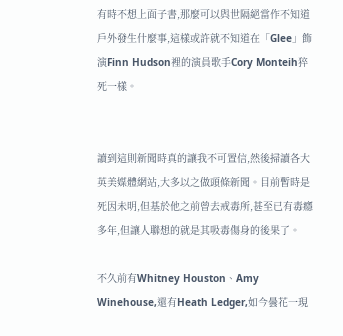有時不想上面子書,那麼可以與世隔絕當作不知道戶外發生什麼事,這樣或許就不知道在「Glee」飾演Finn Hudson裡的演員歌手Cory Monteih猝死一樣。


讀到這則新聞時真的讓我不可置信,然後掃讀各大英美媒體網站,大多以之做頭條新聞。目前暫時是死因未明,但基於他之前曾去戒毒所,甚至已有毒癮多年,但讓人聯想的就是其吸毒傷身的後果了。

不久前有Whitney Houston、Amy Winehouse,還有Heath Ledger,如今曇花一現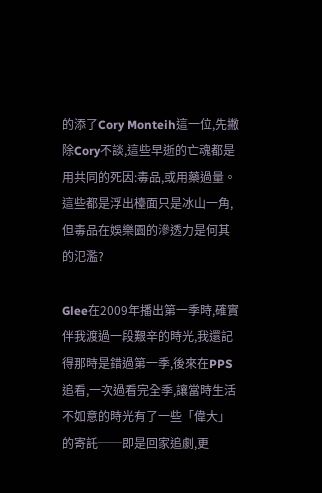的添了Cory Monteih這一位,先撇除Cory不談,這些早逝的亡魂都是用共同的死因:毒品,或用藥過量。這些都是浮出檯面只是冰山一角,但毒品在娛樂園的滲透力是何其的氾濫?

Glee在2009年播出第一季時,確實伴我渡過一段艱辛的時光,我還記得那時是錯過第一季,後來在PPS追看,一次過看完全季,讓當時生活不如意的時光有了一些「偉大」的寄託──即是回家追劇,更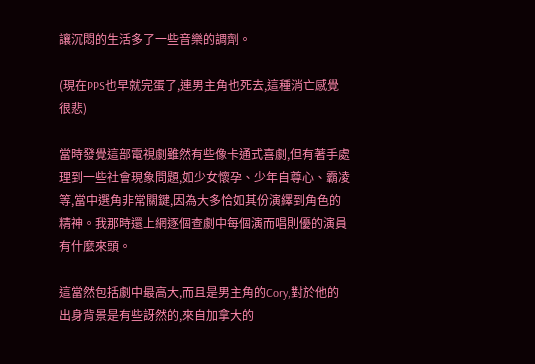讓沉悶的生活多了一些音樂的調劑。

(現在PPS也早就完蛋了,連男主角也死去,這種消亡感覺很悲)

當時發覺這部電視劇雖然有些像卡通式喜劇,但有著手處理到一些社會現象問題,如少女懷孕、少年自尊心、霸凌等,當中選角非常關鍵,因為大多恰如其份演繹到角色的精神。我那時還上網逐個查劇中每個演而唱則優的演員有什麼來頭。

這當然包括劇中最高大,而且是男主角的Cory,對於他的出身背景是有些訝然的,來自加拿大的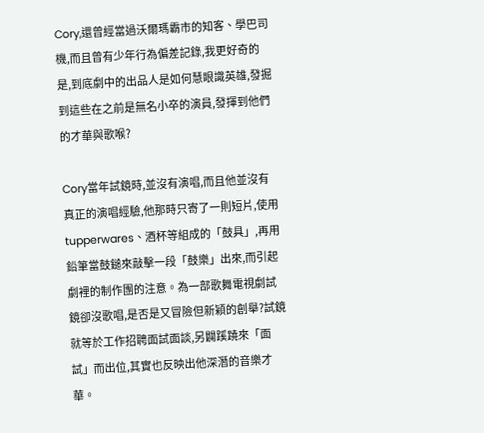Cory,還曾經當過沃爾瑪霸市的知客、學巴司機,而且曾有少年行為偏差記錄,我更好奇的是,到底劇中的出品人是如何慧眼識英雄,發掘到這些在之前是無名小卒的演員,發揮到他們的才華與歌喉?

Cory當年試鏡時,並沒有演唱,而且他並沒有真正的演唱經驗,他那時只寄了一則短片,使用tupperwares、酒杯等組成的「鼓具」,再用鉛筆當鼓鎚來敲擊一段「鼓樂」出來,而引起劇裡的制作團的注意。為一部歌舞電視劇試鏡卻沒歌唱,是否是又冒險但新穎的創舉?試鏡就等於工作招聘面試面談,另闢蹊蹺來「面試」而出位,其實也反映出他深潛的音樂才華。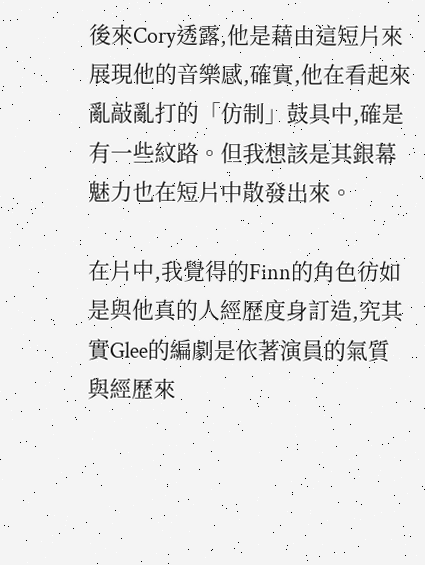後來Cory透露,他是藉由這短片來展現他的音樂感,確實,他在看起來亂敲亂打的「仿制」鼓具中,確是有一些紋路。但我想該是其銀幕魅力也在短片中散發出來。

在片中,我覺得的Finn的角色彷如是與他真的人經歷度身訂造,究其實Glee的編劇是依著演員的氣質與經歷來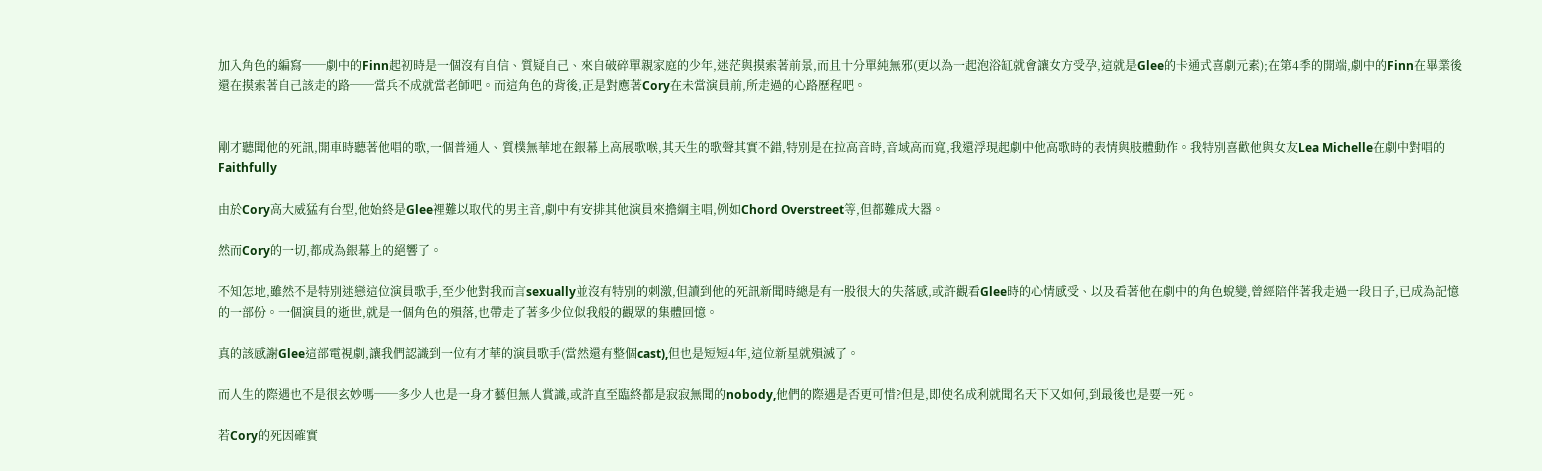加入角色的編寫──劇中的Finn起初時是一個沒有自信、質疑自己、來自破碎單親家庭的少年,迷茫與摸索著前景,而且十分單純無邪(更以為一起泡浴缸就會讓女方受孕,這就是Glee的卡通式喜劇元素);在第4季的開端,劇中的Finn在畢業後還在摸索著自己該走的路──當兵不成就當老師吧。而這角色的背後,正是對應著Cory在未當演員前,所走過的心路歷程吧。


剛才聽聞他的死訊,開車時聽著他唱的歌,一個普通人、質樸無華地在銀幕上高展歌喉,其天生的歌聲其實不錯,特別是在拉高音時,音域高而寬,我還浮現起劇中他高歌時的表情與肢體動作。我特別喜歡他與女友Lea Michelle在劇中對唱的Faithfully

由於Cory高大威猛有台型,他始終是Glee裡難以取代的男主音,劇中有安排其他演員來擔綱主唱,例如Chord Overstreet等,但都難成大器。

然而Cory的一切,都成為銀幕上的絕響了。

不知怎地,雖然不是特別迷戀這位演員歌手,至少他對我而言sexually並沒有特別的刺激,但讀到他的死訊新聞時總是有一股很大的失落感,或許觀看Glee時的心情感受、以及看著他在劇中的角色蛻變,曾經陪伴著我走過一段日子,已成為記憶的一部份。一個演員的逝世,就是一個角色的殞落,也帶走了著多少位似我般的觀眾的集體回憶。

真的該感謝Glee這部電視劇,讓我們認識到一位有才華的演員歌手(當然還有整個cast),但也是短短4年,這位新星就殞滅了。

而人生的際遇也不是很玄妙嗎──多少人也是一身才藝但無人賞識,或許直至臨終都是寂寂無聞的nobody,他們的際遇是否更可惜?但是,即使名成利就聞名天下又如何,到最後也是要一死。

若Cory的死因確實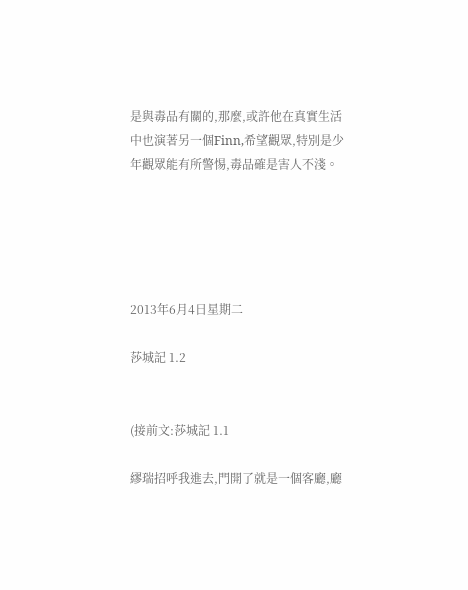是與毒品有關的,那麼,或許他在真實生活中也演著另一個Finn,希望觀眾,特別是少年觀眾能有所警惕,毒品確是害人不淺。





2013年6月4日星期二

莎城記 1.2


(接前文:莎城記 1.1

繆瑞招呼我進去,門開了就是一個客廳,廳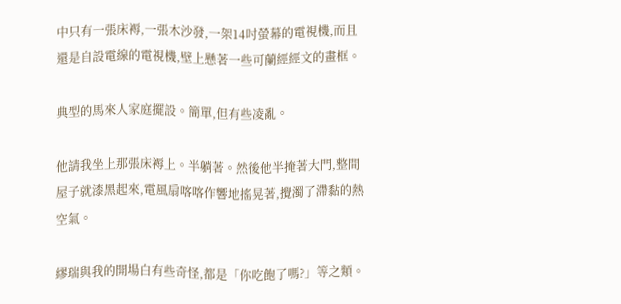中只有一張床褥,一張木沙發,一架14吋螢幕的電視機,而且還是自設電線的電視機,壁上懸著一些可蘭經經文的畫框。

典型的馬來人家庭擺設。簡單,但有些凌亂。

他請我坐上那張床褥上。半躺著。然後他半掩著大門,整間屋子就漆黑起來,電風扇喀喀作響地搖晃著,攪濁了滯黏的熱空氣。

繆瑞與我的開場白有些奇怪,都是「你吃飽了嗎?」等之類。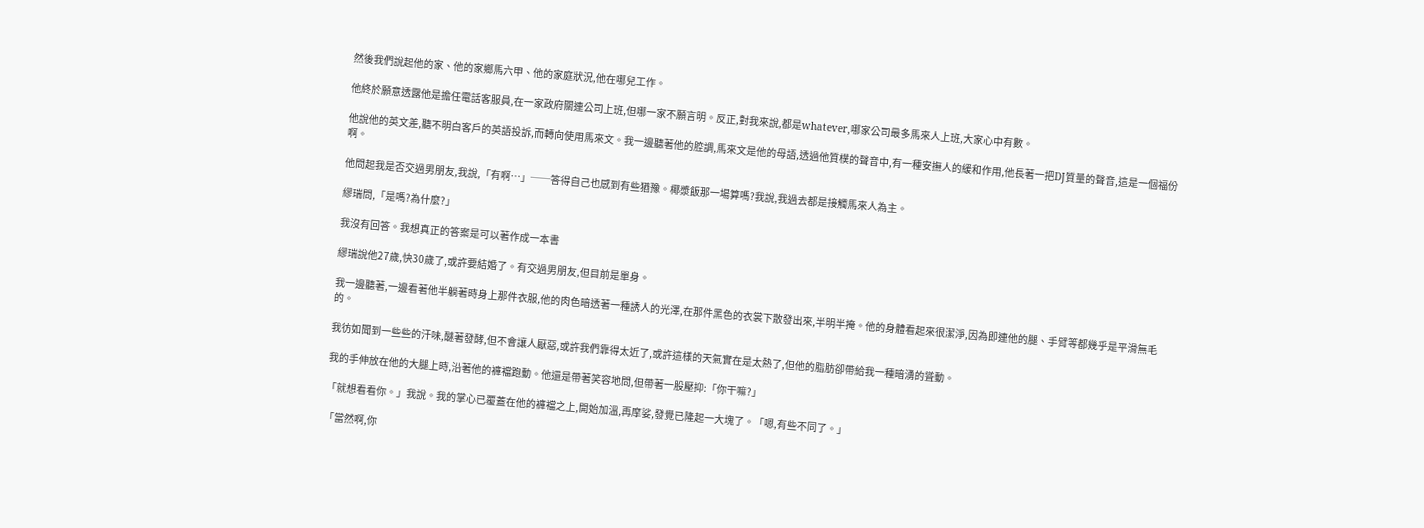然後我們說起他的家、他的家鄉馬六甲、他的家庭狀況,他在哪兒工作。

他終於願意透露他是擔任電話客服員,在一家政府關連公司上班,但哪一家不願言明。反正,對我來說,都是whatever,哪家公司最多馬來人上班,大家心中有數。

他說他的英文差,聽不明白客戶的英語投訴,而轉向使用馬來文。我一邊聽著他的腔調,馬來文是他的母語,透過他質樸的聲音中,有一種安撫人的緩和作用,他長著一把DJ質量的聲音,這是一個福份啊。

他問起我是否交過男朋友,我說,「有啊…」──答得自己也感到有些猶豫。椰漿飯那一場算嗎?我說,我過去都是接觸馬來人為主。

繆瑞問,「是嗎?為什麼?」

我沒有回答。我想真正的答案是可以著作成一本書

繆瑞說他27歲,快30歲了,或許要結婚了。有交過男朋友,但目前是單身。

我一邊聽著,一邊看著他半躺著時身上那件衣服,他的肉色暗透著一種誘人的光澤,在那件黑色的衣裳下散發出來,半明半掩。他的身體看起來很潔淨,因為即連他的腿、手臂等都幾乎是平滑無毛的。

我彷如聞到一些些的汗味,醚著發酵,但不會讓人厭惡,或許我們靠得太近了,或許這樣的天氣實在是太熱了,但他的脂肪卻帶給我一種暗湧的聳動。

我的手伸放在他的大腿上時,沿著他的褲襠跑動。他還是帶著笑容地問,但帶著一股壓抑:「你干嘛?」

「就想看看你。」我說。我的掌心已覆蓋在他的褲襠之上,開始加溫,再摩娑,發覺已隆起一大塊了。「嗯,有些不同了。」

「當然啊,你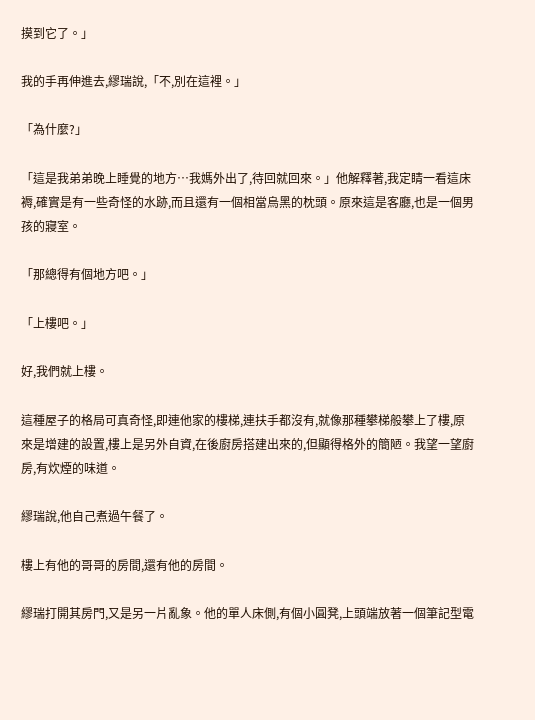摸到它了。」

我的手再伸進去,繆瑞說,「不,別在這裡。」

「為什麼?」

「這是我弟弟晚上睡覺的地方…我媽外出了,待回就回來。」他解釋著,我定睛一看這床褥,確實是有一些奇怪的水跡,而且還有一個相當烏黑的枕頭。原來這是客廳,也是一個男孩的寢室。

「那總得有個地方吧。」

「上樓吧。」

好,我們就上樓。

這種屋子的格局可真奇怪,即連他家的樓梯,連扶手都沒有,就像那種攀梯般攀上了樓,原來是增建的設置,樓上是另外自資,在後廚房搭建出來的,但顯得格外的簡陋。我望一望廚房,有炊煙的味道。

繆瑞說,他自己煮過午餐了。

樓上有他的哥哥的房間,還有他的房間。

繆瑞打開其房門,又是另一片亂象。他的單人床側,有個小圓凳,上頭端放著一個筆記型電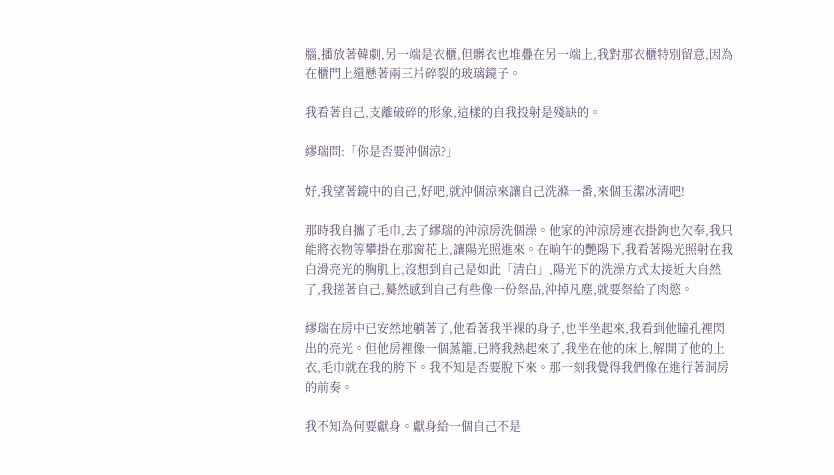腦,播放著韓劇,另一端是衣櫃,但髒衣也堆疊在另一端上,我對那衣櫃特別留意,因為在櫃門上還懸著兩三片碎裂的玻璃鏡子。

我看著自己,支離破碎的形象,這樣的自我投射是殘缺的。

繆瑞問:「你是否要沖個涼?」

好,我望著鏡中的自己,好吧,就沖個涼來讓自己洗滌一番,來個玉潔冰清吧!

那時我自攜了毛巾,去了繆瑞的沖涼房洗個澡。他家的沖涼房連衣掛鉤也欠奉,我只能將衣物等攀掛在那窗花上,讓陽光照進來。在晌午的艷陽下,我看著陽光照射在我白滑亮光的胸肌上,沒想到自己是如此「清白」,陽光下的洗澡方式太接近大自然了,我搓著自己,驀然感到自己有些像一份祭品,沖掉凡塵,就要祭給了肉慾。

繆瑞在房中已安然地躺著了,他看著我半裸的身子,也半坐起來,我看到他瞳孔裡閃出的亮光。但他房裡像一個蒸籠,已將我熱起來了,我坐在他的床上,解開了他的上衣,毛巾就在我的胯下。我不知是否要脫下來。那一刻我覺得我們像在進行著洞房的前奏。

我不知為何要獻身。獻身給一個自己不是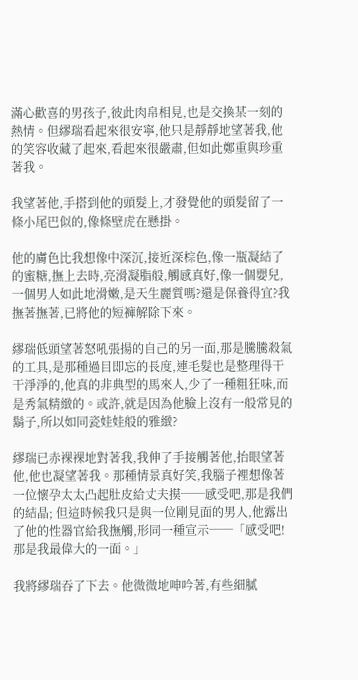滿心歡喜的男孩子,彼此肉帛相見,也是交換某一刻的熱情。但繆瑞看起來很安寧,他只是靜靜地望著我,他的笑容收藏了起來,看起來很嚴肅,但如此鄭重與珍重著我。

我望著他,手搭到他的頭髮上,才發覺他的頭髮留了一條小尾巴似的,像條壁虎在懸掛。

他的膚色比我想像中深沉,接近深棕色,像一瓶凝結了的蜜糖,撫上去時,亮滑凝脂般,觸感真好,像一個嬰兒,一個男人如此地滑嫩,是天生麗質嗎?還是保養得宜?我撫著撫著,已將他的短褲解除下來。

繆瑞低頭望著怒吼張揚的自己的另一面,那是騰騰殺氣的工具,是那種過目即忘的長度,連毛髮也是整理得干干淨淨的,他真的非典型的馬來人,少了一種粗狂味,而是秀氣精緻的。或許,就是因為他臉上沒有一般常見的鬍子,所以如同瓷娃娃般的雅緻?

繆瑞已赤裸裸地對著我,我伸了手接觸著他,抬眼望著他,他也凝望著我。那種情景真好笑,我腦子裡想像著一位懷孕太太凸起肚皮給丈夫摸──感受吧,那是我們的結晶; 但這時候我只是與一位剛見面的男人,他露出了他的性器官給我撫觸,形同一種宣示──「感受吧!那是我最偉大的一面。」

我將繆瑞吞了下去。他微微地呻吟著,有些細膩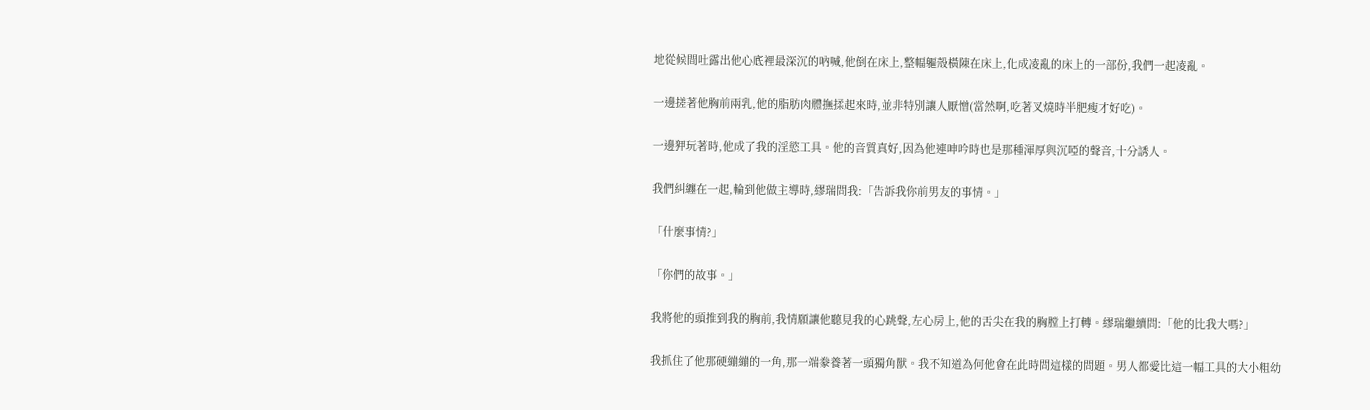地從候間吐露出他心底裡最深沉的吶喊,他倒在床上,整幅軀殼橫陳在床上,化成凌亂的床上的一部份,我們一起凌亂。

一邊搓著他胸前兩乳,他的脂肪肉體撫揉起來時,並非特別讓人厭憎(當然啊,吃著叉燒時半肥瘦才好吃)。

一邊狎玩著時,他成了我的淫慾工具。他的音質真好,因為他連呻吟時也是那種渾厚與沉啞的聲音,十分誘人。

我們糾纏在一起,輪到他做主導時,繆瑞問我:「告訴我你前男友的事情。」

「什麼事情?」

「你們的故事。」

我將他的頭推到我的胸前,我情願讓他聽見我的心跳聲,左心房上,他的舌尖在我的胸膛上打轉。繆瑞繼續問:「他的比我大嗎?」

我抓住了他那硬繃繃的一角,那一端豢養著一頭獨角獸。我不知道為何他會在此時問這樣的問題。男人都愛比這一幅工具的大小粗幼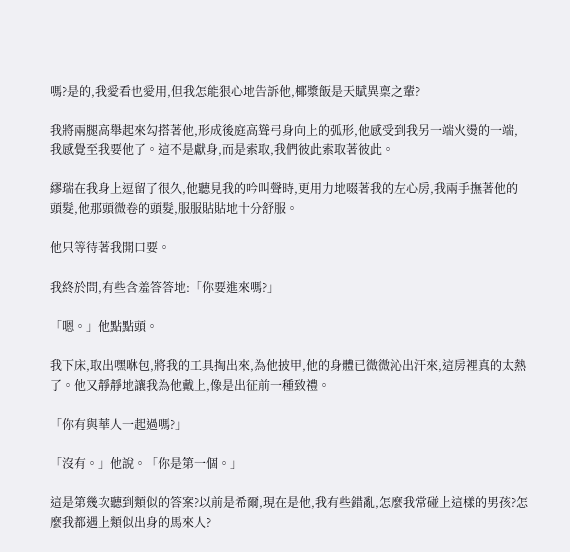嗎?是的,我愛看也愛用,但我怎能狠心地告訴他,椰漿飯是天賦異稟之輩?

我將兩腿高舉起來勾搭著他,形成後庭高聳弓身向上的弧形,他感受到我另一端火燙的一端,我感覺至我要他了。這不是獻身,而是索取,我們彼此索取著彼此。

繆瑞在我身上逗留了很久,他聽見我的吟叫聲時,更用力地啜著我的左心房,我兩手撫著他的頭髮,他那頭微卷的頭髮,服服貼貼地十分舒服。

他只等待著我開口要。

我終於問,有些含羞答答地:「你要進來嗎?」

「嗯。」他點點頭。

我下床,取出嘿咻包,將我的工具掏出來,為他披甲,他的身體已微微沁出汗來,這房裡真的太熱了。他又靜靜地讓我為他戴上,像是出征前一種致禮。

「你有與華人一起過嗎?」

「沒有。」他說。「你是第一個。」

這是第幾次聽到類似的答案?以前是希爾,現在是他,我有些錯亂,怎麼我常碰上這樣的男孩?怎麼我都遇上類似出身的馬來人?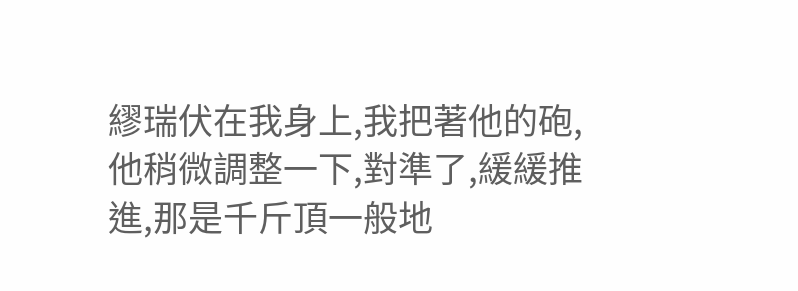繆瑞伏在我身上,我把著他的砲,他稍微調整一下,對準了,緩緩推進,那是千斤頂一般地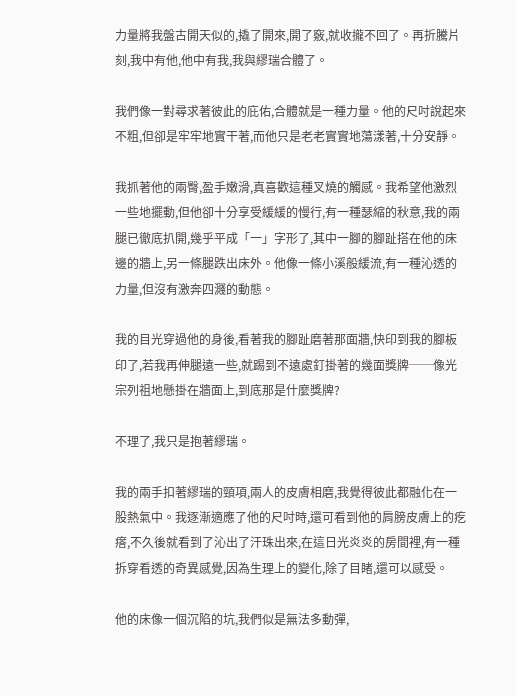力量將我盤古開天似的,撬了開來,開了竅,就收攏不回了。再折騰片刻,我中有他,他中有我,我與繆瑞合體了。

我們像一對尋求著彼此的庇佑,合體就是一種力量。他的尺吋說起來不粗,但卻是牢牢地實干著,而他只是老老實實地蕩漾著,十分安靜。

我抓著他的兩臀,盈手嫩滑,真喜歡這種叉燒的觸感。我希望他激烈一些地擺動,但他卻十分享受緩緩的慢行,有一種瑟縮的秋意,我的兩腿已徹底扒開,幾乎平成「一」字形了,其中一腳的腳趾搭在他的床邊的牆上,另一條腿跌出床外。他像一條小溪般緩流,有一種沁透的力量,但沒有激奔四濺的動態。

我的目光穿過他的身後,看著我的腳趾磨著那面牆,快印到我的腳板印了,若我再伸腿遠一些,就踢到不遠處釘掛著的幾面獎牌──像光宗列祖地懸掛在牆面上,到底那是什麼獎牌?

不理了,我只是抱著繆瑞。

我的兩手扣著繆瑞的頸項,兩人的皮膚相磨,我覺得彼此都融化在一股熱氣中。我逐漸適應了他的尺吋時,還可看到他的肩膀皮膚上的疙瘩,不久後就看到了沁出了汗珠出來,在這日光炎炎的房間裡,有一種拆穿看透的奇異感覺,因為生理上的變化,除了目睹,還可以感受。

他的床像一個沉陷的坑,我們似是無法多動彈,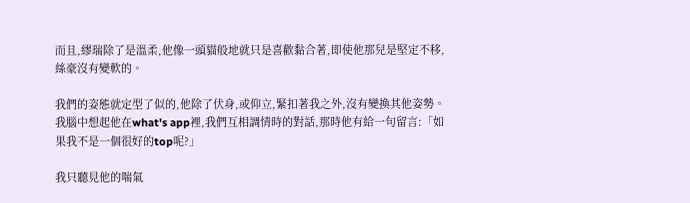而且,繆瑞除了是溫柔,他像一頭貓般地就只是喜歡黏合著,即使他那兒是堅定不移,絲豪沒有變軟的。

我們的姿態就定型了似的,他除了伏身,或仰立,緊扣著我之外,沒有變換其他姿勢。我腦中想起他在what's app裡,我們互相調情時的對話,那時他有給一句留言:「如果我不是一個很好的top呢?」

我只聽見他的喘氣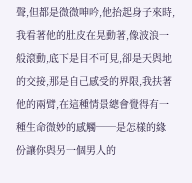聲,但都是微微呻吟,他抬起身子來時,我看著他的肚皮在晃動著,像波浪一般滾動,底下是目不可見,卻是天與地的交接,那是自己感受的界限,我扶著他的兩臂,在這種情景總會覺得有一種生命微妙的感觸──是怎樣的緣份讓你與另一個男人的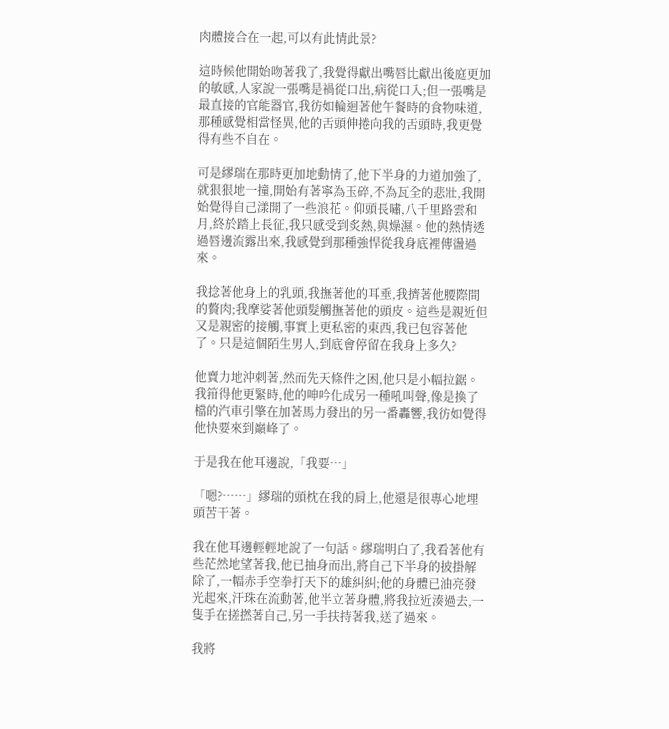肉體接合在一起,可以有此情此景?

這時候他開始吻著我了,我覺得獻出嘴唇比獻出後庭更加的敏感,人家說一張嘴是禍從口出,病從口入;但一張嘴是最直接的官能器官,我彷如輪迴著他午餐時的食物味道,那種感覺相當怪異,他的舌頭伸捲向我的舌頭時,我更覺得有些不自在。

可是繆瑞在那時更加地動情了,他下半身的力道加強了,就狠狠地一撞,開始有著寧為玉碎,不為瓦全的悲壯,我開始覺得自己漾開了一些浪花。仰頭長嘯,八千里路雲和月,終於踏上長征,我只感受到炙熱,與燥濕。他的熱情透過唇邊流露出來,我感覺到那種強悍從我身底裡傳盪過來。

我捻著他身上的乳頭,我撫著他的耳垂,我擠著他腰際間的贅肉;我摩娑著他頭髮觸撫著他的頭皮。這些是親近但又是親密的接觸,事實上更私密的東西,我已包容著他了。只是這個陌生男人,到底會停留在我身上多久?

他賣力地沖刺著,然而先天條件之困,他只是小幅拉鋸。我箝得他更緊時,他的呻吟化成另一種吼叫聲,像是換了檔的汽車引擎在加著馬力發出的另一番轟響,我彷如覺得他快要來到巔峰了。

于是我在他耳邊說,「我要…」

「嗯?……」繆瑞的頭枕在我的肩上,他還是很專心地埋頭苦干著。

我在他耳邊輕輕地說了一句話。繆瑞明白了,我看著他有些茫然地望著我,他已抽身而出,將自己下半身的披掛解除了,一幅赤手空拳打天下的雄糾糾;他的身體已油亮發光起來,汗珠在流動著,他半立著身體,將我拉近湊過去,一隻手在搓撚著自己,另一手扶持著我,送了過來。

我將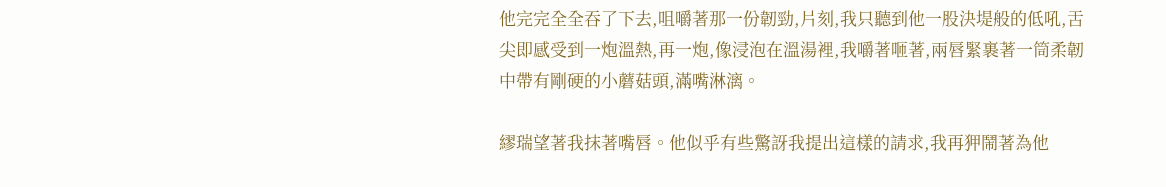他完完全全吞了下去,咀嚼著那一份韌勁,片刻,我只聽到他一股決堤般的低吼,舌尖即感受到一炮溫熱,再一炮,像浸泡在溫湯裡,我嚼著咂著,兩唇緊裹著一筒柔韌中帶有剛硬的小蘑菇頭,滿嘴淋漓。

繆瑞望著我抹著嘴唇。他似乎有些驚訝我提出這樣的請求,我再狎鬧著為他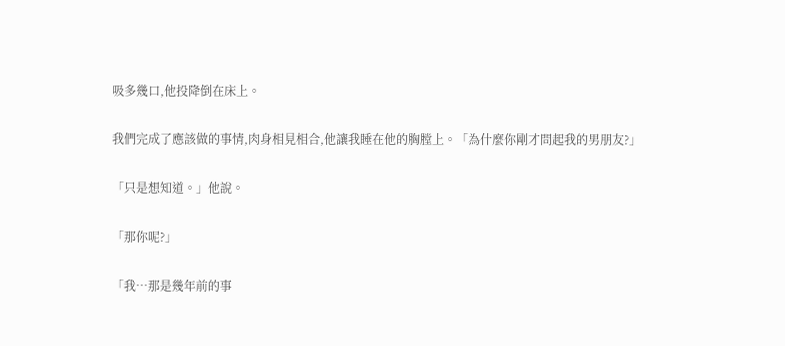吸多幾口,他投降倒在床上。

我們完成了應該做的事情,肉身相見相合,他讓我睡在他的胸膛上。「為什麼你剛才問起我的男朋友?」

「只是想知道。」他說。

「那你呢?」

「我…那是幾年前的事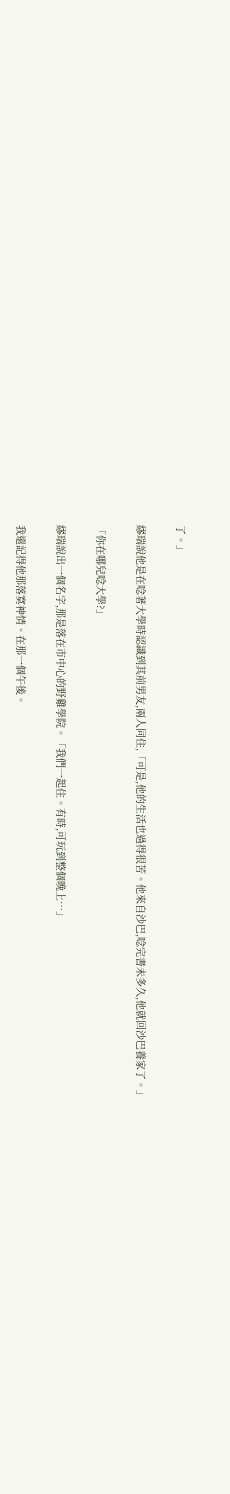了。」

繆瑞說他是在唸著大學時認識到其前男友,兩人同住,「可是,他的生活也過得很苦。他來自沙巴,唸完書未多久,他就回沙巴養家了。」

「你在哪兒唸大學?」

繆瑞說出一個名字,那是落在市中心的野雞學院。「我們一起住。有時,可玩到整個晚上…」

我還記得他那落寞神情。在那一個午後。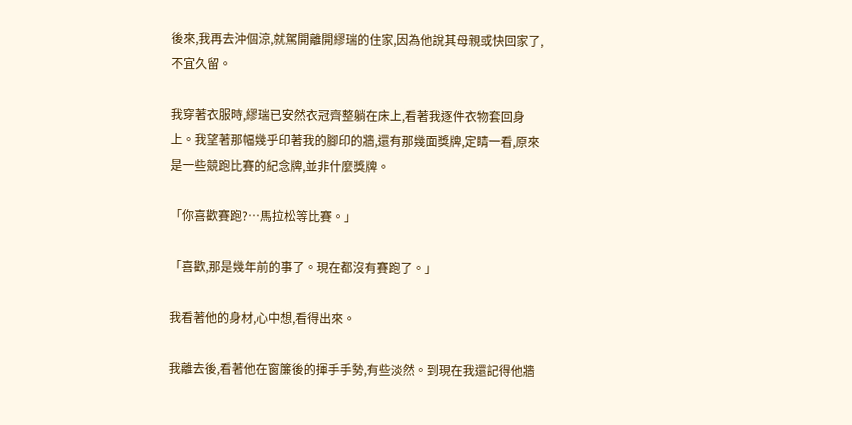後來,我再去沖個涼,就駕開離開繆瑞的住家,因為他說其母親或快回家了,不宜久留。

我穿著衣服時,繆瑞已安然衣冠齊整躺在床上,看著我逐件衣物套回身上。我望著那幅幾乎印著我的腳印的牆,還有那幾面獎牌,定睛一看,原來是一些競跑比賽的紀念牌,並非什麼獎牌。

「你喜歡賽跑?…馬拉松等比賽。」

「喜歡,那是幾年前的事了。現在都沒有賽跑了。」

我看著他的身材,心中想,看得出來。

我離去後,看著他在窗簾後的揮手手勢,有些淡然。到現在我還記得他牆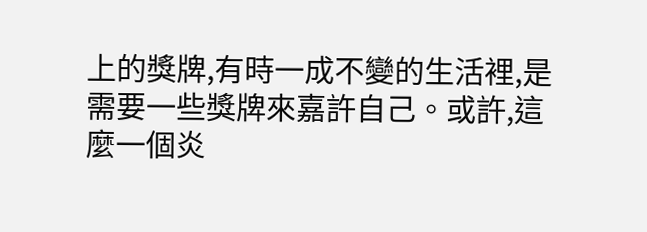上的獎牌,有時一成不變的生活裡,是需要一些獎牌來嘉許自己。或許,這麼一個炎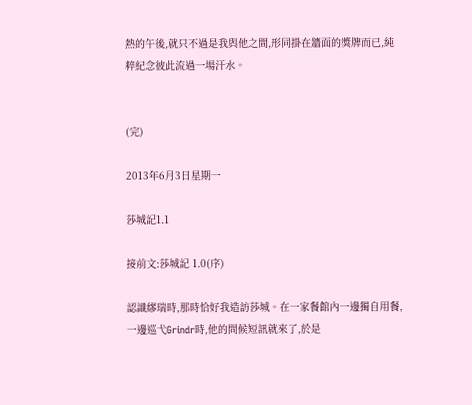熱的午後,就只不過是我與他之間,形同掛在牆面的獎牌而已,純粹紀念彼此流過一場汗水。


(完)

2013年6月3日星期一

莎城記1.1

接前文:莎城記 1.0(序)

認識繆瑞時,那時恰好我造訪莎城。在一家餐館內一邊獨自用餐,一邊巡弋Grindr時,他的問候短訊就來了,於是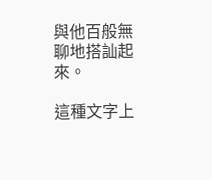與他百般無聊地搭訕起來。

這種文字上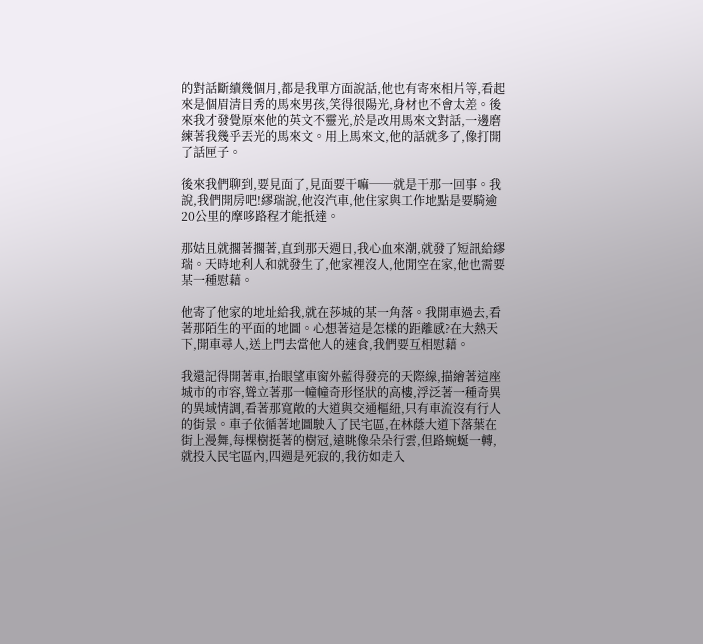的對話斷續幾個月,都是我單方面說話,他也有寄來相片等,看起來是個眉清目秀的馬來男孩,笑得很陽光,身材也不會太差。後來我才發覺原來他的英文不靈光,於是改用馬來文對話,一邊磨練著我幾乎丟光的馬來文。用上馬來文,他的話就多了,像打開了話匣子。

後來我們聊到,要見面了,見面要干嘛──就是干那一回事。我說,我們開房吧!繆瑞說,他沒汽車,他住家與工作地點是要騎逾20公里的摩哆路程才能扺達。

那姑且就擱著擱著,直到那天週日,我心血來潮,就發了短訊給繆瑞。天時地利人和就發生了,他家裡沒人,他閒空在家,他也需要某一種慰藉。

他寄了他家的地址給我,就在莎城的某一角落。我開車過去,看著那陌生的平面的地圖。心想著這是怎樣的距離感?在大熱天下,開車尋人,送上門去當他人的速食,我們要互相慰藉。

我還記得開著車,抬眼望車窗外藍得發亮的天際線,描繪著這座城市的市容,聳立著那一幢幢奇形怪狀的高樓,浮泛著一種奇異的異域情調,看著那寬敞的大道與交通樞紐,只有車流沒有行人的街景。車子依循著地圖駛入了民宅區,在林蔭大道下落葉在街上漫舞,每棵樹挺著的樹冠,遠眺像朵朵行雲,但路蜿蜒一轉,就投入民宅區內,四週是死寂的,我彷如走入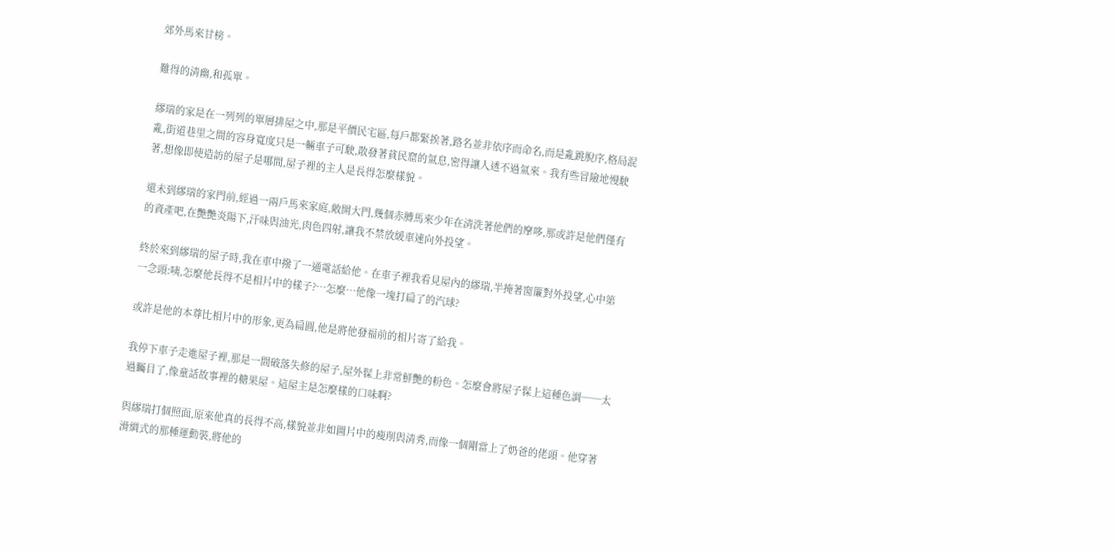郊外馬來甘榜。

難得的清幽,和孤單。

繆瑞的家是在一列列的單層排屋之中,那是平價民宅區,每戶都緊挨著,路名並非依序而命名,而是亂跳脫序,格局混亂,街道巷里之間的容身寬度只是一輛車子可駛,散發著貧民窟的氣息,密得讓人透不過氣來。我有些冒險地慢駛著,想像即使造訪的屋子是哪間,屋子裡的主人是長得怎麼樣貌。

還未到繆瑞的家門前,經過一兩戶馬來家庭,敞開大門,幾個赤膊馬來少年在清洗著他們的摩哆,那或許是他們僅有的資產吧,在艷艷炎陽下,汗味與油光,肉色四射,讓我不禁放緩車速向外投望。

終於來到繆瑞的屋子時,我在車中撥了一通電話給他。在車子裡我看見屋內的繆瑞,半掩著窗簾對外投望,心中第一念頭:咦,怎麼他長得不是相片中的樣子?…怎麼…他像一塊打扁了的汽球?

或許是他的本尊比相片中的形象,更為扁圓,他是將他發福前的相片寄了給我。

我停下車子走進屋子裡,那是一間破落失修的屋子,屋外髹上非常鮮艷的粉色。怎麼會將屋子髹上這種色調──太過矚目了,像童話故事裡的糖果屋。這屋主是怎麼樣的口味啊?

與繆瑞打個照面,原來他真的長得不高,樣貌並非如圖片中的瘦削與清秀,而像一個剛當上了奶爸的佬頭。他穿著滑綢式的那種運動裝,將他的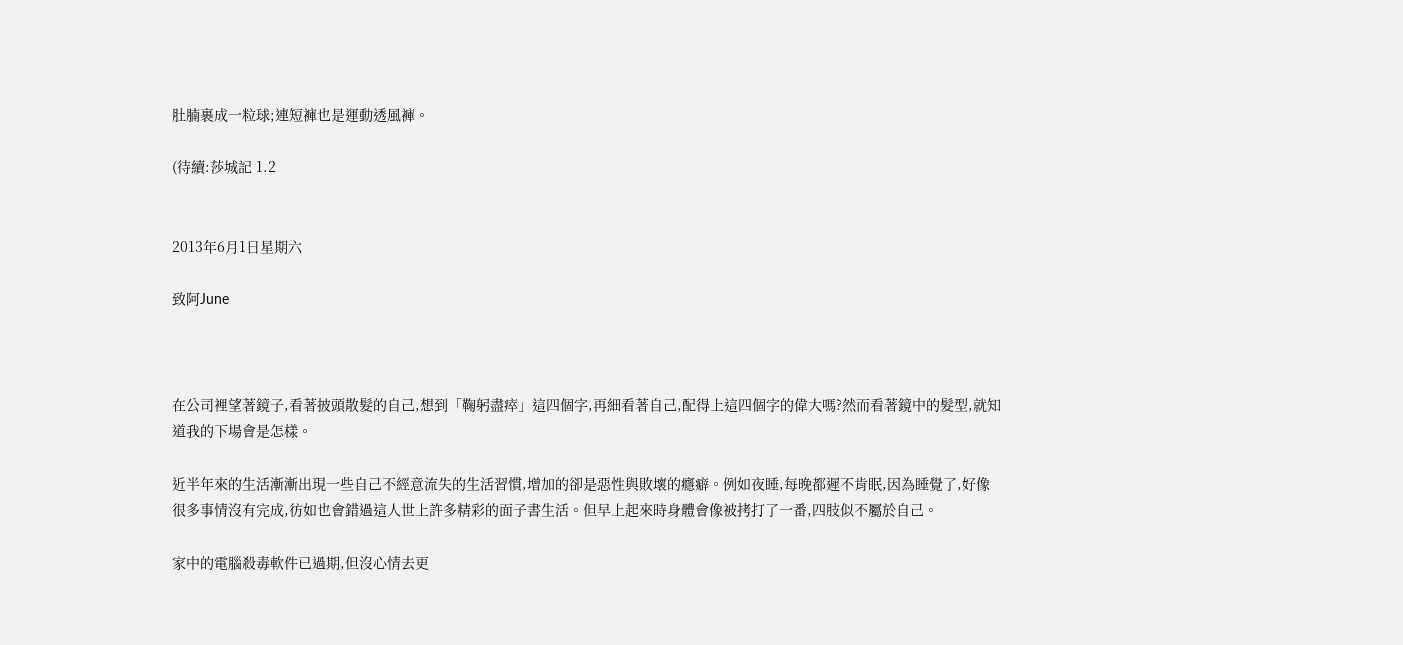肚腩裹成一粒球;連短褲也是運動透風褲。

(待續:莎城記 1.2


2013年6月1日星期六

致阿June



在公司裡望著鏡子,看著披頭散髮的自己,想到「鞠躬盡瘁」這四個字,再細看著自己,配得上這四個字的偉大嗎?然而看著鏡中的髮型,就知道我的下場會是怎樣。

近半年來的生活漸漸出現一些自己不經意流失的生活習慣,增加的卻是惡性與敗壞的癮癖。例如夜睡,每晚都遲不肯眠,因為睡覺了,好像很多事情沒有完成,彷如也會錯過這人世上許多精彩的面子書生活。但早上起來時身體會像被拷打了一番,四肢似不屬於自己。

家中的電腦殺毒軟件已過期,但沒心情去更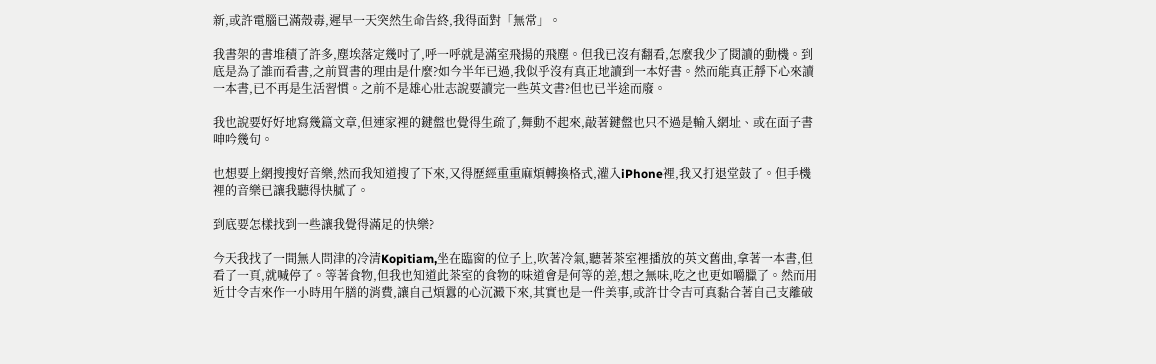新,或許電腦已滿殼毒,遲早一天突然生命告終,我得面對「無常」。

我書架的書堆積了許多,塵埃落定幾吋了,呼一呼就是滿室飛揚的飛塵。但我已沒有翻看,怎麼我少了閱讀的動機。到底是為了誰而看書,之前買書的理由是什麼?如今半年已過,我似乎沒有真正地讀到一本好書。然而能真正靜下心來讀一本書,已不再是生活習慣。之前不是雄心壯志說要讀完一些英文書?但也已半途而廢。

我也說要好好地寫幾篇文章,但連家裡的鍵盤也覺得生疏了,舞動不起來,敲著鍵盤也只不過是輸入網址、或在面子書呻吟幾句。

也想要上網搜搜好音樂,然而我知道搜了下來,又得歷經重重麻煩轉換格式,灌入iPhone裡,我又打退堂鼓了。但手機裡的音樂已讓我聽得快膩了。

到底要怎樣找到一些讓我覺得滿足的快樂?

今天我找了一間無人問津的冷清Kopitiam,坐在臨窗的位子上,吹著冷氣,聽著茶室裡播放的英文舊曲,拿著一本書,但看了一頁,就喊停了。等著食物,但我也知道此茶室的食物的味道會是何等的差,想之無味,吃之也更如嚼臘了。然而用近廿令吉來作一小時用午膳的消費,讓自己煩囂的心沉澱下來,其實也是一件美事,或許廿令吉可真黏合著自己支離破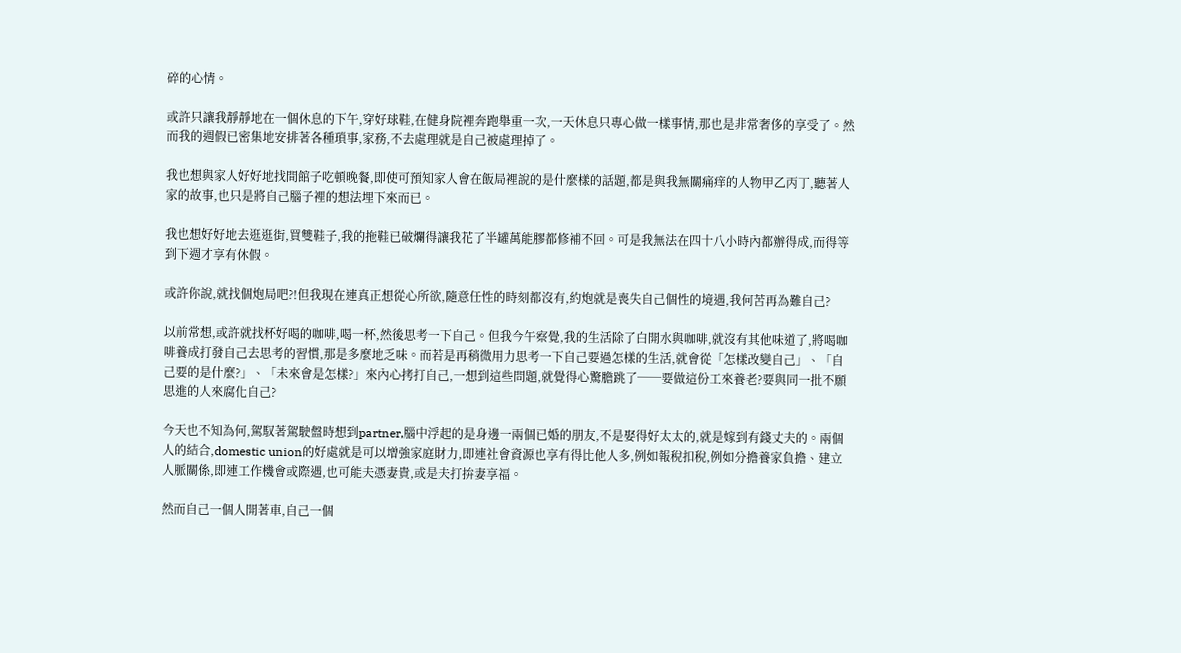碎的心情。

或許只讓我靜靜地在一個休息的下午,穿好球鞋,在健身院裡奔跑舉重一次,一天休息只專心做一樣事情,那也是非常奢侈的享受了。然而我的週假已密集地安排著各種瑣事,家務,不去處理就是自己被處理掉了。

我也想與家人好好地找間館子吃頓晚餐,即使可預知家人會在飯局裡說的是什麼樣的話題,都是與我無關痛痒的人物甲乙丙丁,聽著人家的故事,也只是將自己腦子裡的想法埋下來而已。

我也想好好地去逛逛街,買雙鞋子,我的拖鞋已破爛得讓我花了半罐萬能膠都修補不回。可是我無法在四十八小時內都辦得成,而得等到下週才享有休假。

或許你說,就找個炮局吧?!但我現在連真正想從心所欲,隨意任性的時刻都沒有,約炮就是喪失自己個性的境遇,我何苦再為難自己?

以前常想,或許就找杯好喝的咖啡,喝一杯,然後思考一下自己。但我今午察覺,我的生活除了白開水與咖啡,就沒有其他味道了,將喝咖啡養成打發自己去思考的習慣,那是多麼地乏味。而若是再稍微用力思考一下自己要過怎樣的生活,就會從「怎樣改變自己」、「自己要的是什麼?」、「未來會是怎樣?」來內心拷打自己,一想到這些問題,就覺得心驚膽跳了──要做這份工來養老?要與同一批不願思進的人來腐化自己?

今天也不知為何,駕馭著駕駛盤時想到partner,腦中浮起的是身邊一兩個已婚的朋友,不是娶得好太太的,就是嫁到有錢丈夫的。兩個人的結合,domestic union的好處就是可以增強家庭財力,即連社會資源也享有得比他人多,例如報稅扣稅,例如分擔養家負擔、建立人脈關係,即連工作機會或際遇,也可能夫憑妻貴,或是夫打拚妻享福。

然而自己一個人開著車,自己一個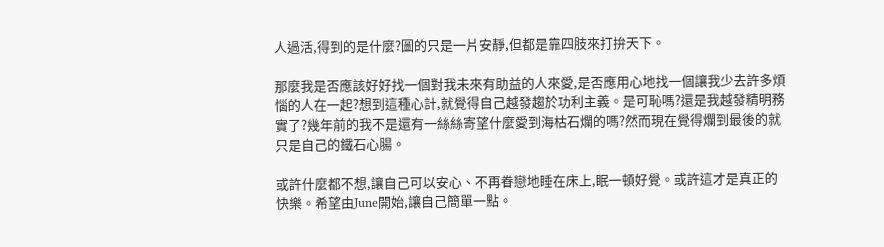人過活,得到的是什麼?圖的只是一片安靜,但都是靠四肢來打拚天下。

那麼我是否應該好好找一個對我未來有助益的人來愛,是否應用心地找一個讓我少去許多煩惱的人在一起?想到這種心計,就覺得自己越發趨於功利主義。是可恥嗎?還是我越發精明務實了?幾年前的我不是還有一絲絲寄望什麼愛到海枯石爛的嗎?然而現在覺得爛到最後的就只是自己的鐵石心腸。

或許什麼都不想,讓自己可以安心、不再眷戀地睡在床上,眠一頓好覺。或許這才是真正的快樂。希望由June開始,讓自己簡單一點。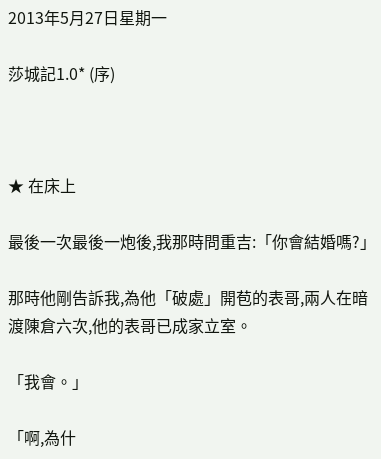2013年5月27日星期一

莎城記1.0* (序)



★ 在床上

最後一次最後一炮後,我那時問重吉:「你會結婚嗎?」

那時他剛告訴我,為他「破處」開苞的表哥,兩人在暗渡陳倉六次,他的表哥已成家立室。

「我會。」

「啊,為什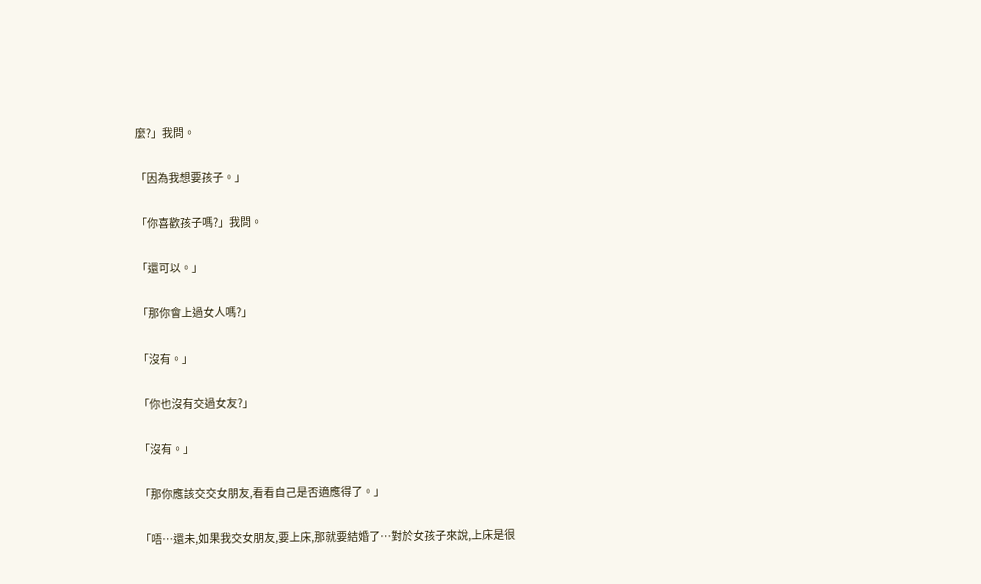麼?」我問。

「因為我想要孩子。」

「你喜歡孩子嗎?」我問。

「還可以。」

「那你會上過女人嗎?」

「沒有。」

「你也沒有交過女友?」

「沒有。」

「那你應該交交女朋友,看看自己是否適應得了。」

「唔…還未,如果我交女朋友,要上床,那就要結婚了…對於女孩子來說,上床是很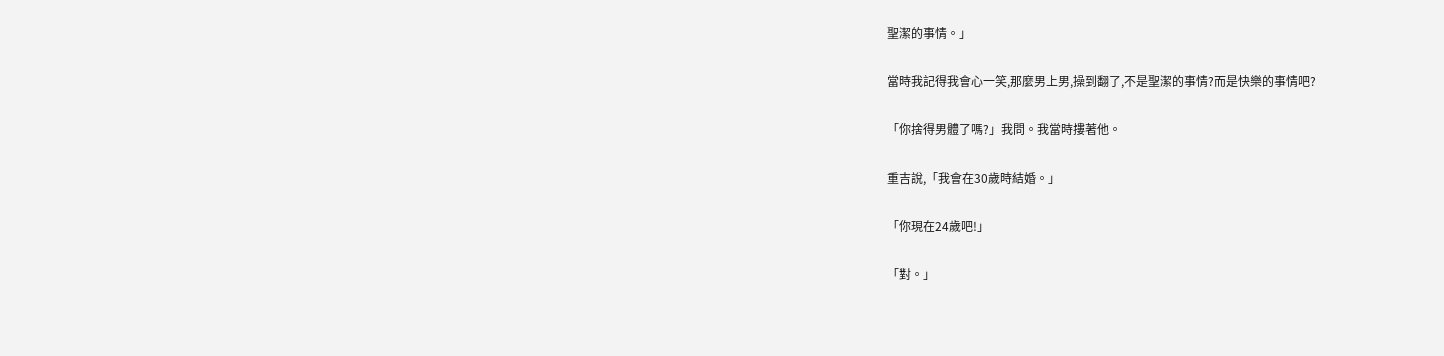聖潔的事情。」

當時我記得我會心一笑,那麼男上男,操到翻了,不是聖潔的事情?而是快樂的事情吧?

「你捨得男體了嗎?」我問。我當時摟著他。

重吉說,「我會在30歲時結婚。」

「你現在24歲吧!」

「對。」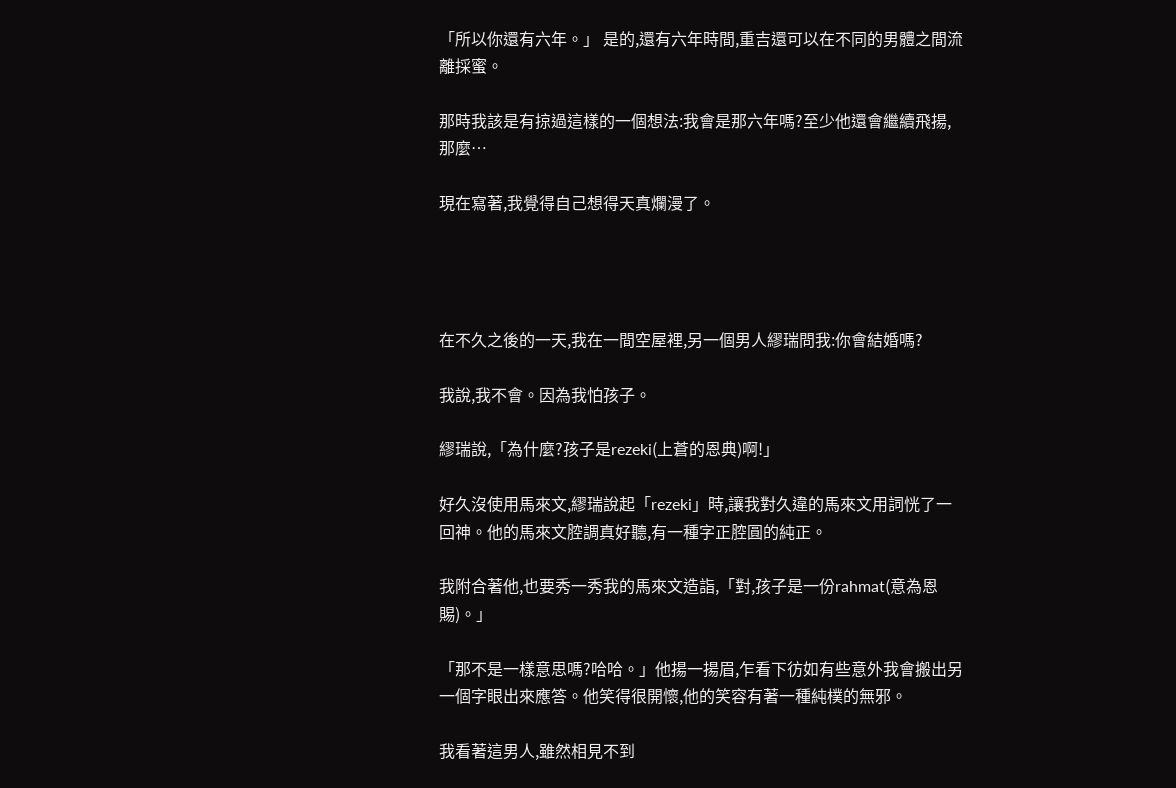「所以你還有六年。」 是的,還有六年時間,重吉還可以在不同的男體之間流離採蜜。

那時我該是有掠過這樣的一個想法:我會是那六年嗎?至少他還會繼續飛揚,那麼…

現在寫著,我覺得自己想得天真爛漫了。




在不久之後的一天,我在一間空屋裡,另一個男人繆瑞問我:你會結婚嗎?

我說,我不會。因為我怕孩子。

繆瑞說,「為什麼?孩子是rezeki(上蒼的恩典)啊!」

好久沒使用馬來文,繆瑞說起「rezeki」時,讓我對久違的馬來文用詞恍了一回神。他的馬來文腔調真好聽,有一種字正腔圓的純正。

我附合著他,也要秀一秀我的馬來文造詣,「對,孩子是一份rahmat(意為恩賜)。」

「那不是一樣意思嗎?哈哈。」他揚一揚眉,乍看下彷如有些意外我會搬出另一個字眼出來應答。他笑得很開懷,他的笑容有著一種純樸的無邪。

我看著這男人,雖然相見不到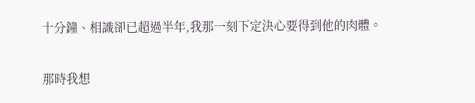十分鐘、相識卻已超過半年,我那一刻下定決心要得到他的肉體。

那時我想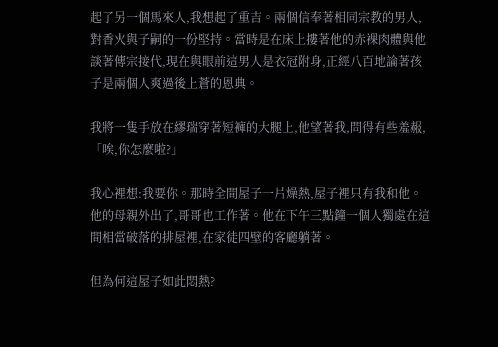起了另一個馬來人,我想起了重吉。兩個信奉著相同宗教的男人,對香火與子嗣的一份堅持。當時是在床上摟著他的赤裸肉體與他談著傳宗接代,現在與眼前這男人是衣冠附身,正經八百地論著孩子是兩個人爽過後上蒼的恩典。

我將一隻手放在繆瑞穿著短褲的大腿上,他望著我,問得有些羞赧,「唉,你怎麼啦?」

我心裡想:我要你。那時全間屋子一片燥熱,屋子裡只有我和他。他的母親外出了,哥哥也工作著。他在下午三點鐘一個人獨處在這間相當破落的排屋裡,在家徒四壁的客廳躺著。

但為何這屋子如此悶熱?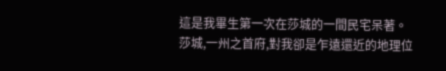這是我畢生第一次在莎城的一間民宅呆著。莎城,一州之首府,對我卻是乍遠還近的地理位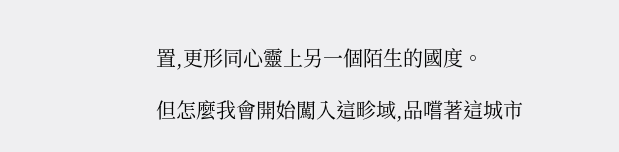置,更形同心靈上另一個陌生的國度。

但怎麼我會開始闖入這畛域,品嚐著這城市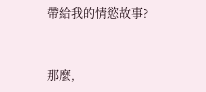帶給我的情慾故事?


那麼,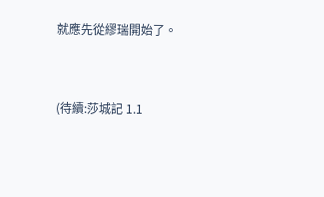就應先從繆瑞開始了。


(待續:莎城記 1.1